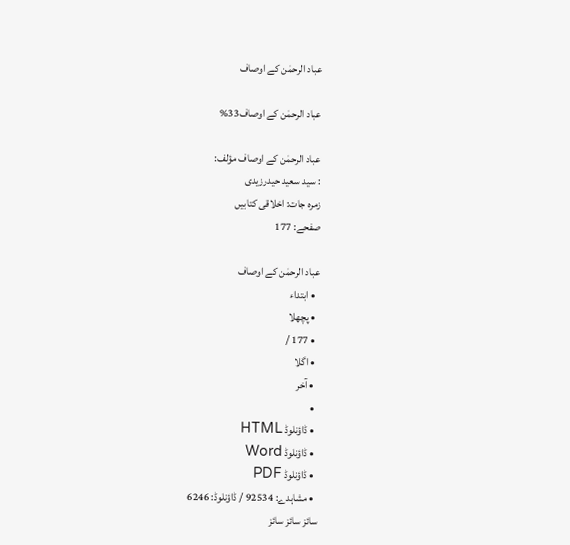عباد الرحمٰن کے اوصاف

عباد الرحمٰن کے اوصاف33%

عباد الرحمٰن کے اوصاف مؤلف:
: سید سعید حیدرزیدی
زمرہ جات: اخلاقی کتابیں
صفحے: 177

عباد الرحمٰن کے اوصاف
  • ابتداء
  • پچھلا
  • 177 /
  • اگلا
  • آخر
  •
  • ڈاؤنلوڈ HTML
  • ڈاؤنلوڈ Word
  • ڈاؤنلوڈ PDF
  • مشاہدے: 92534 / ڈاؤنلوڈ: 6246
سائز سائز سائز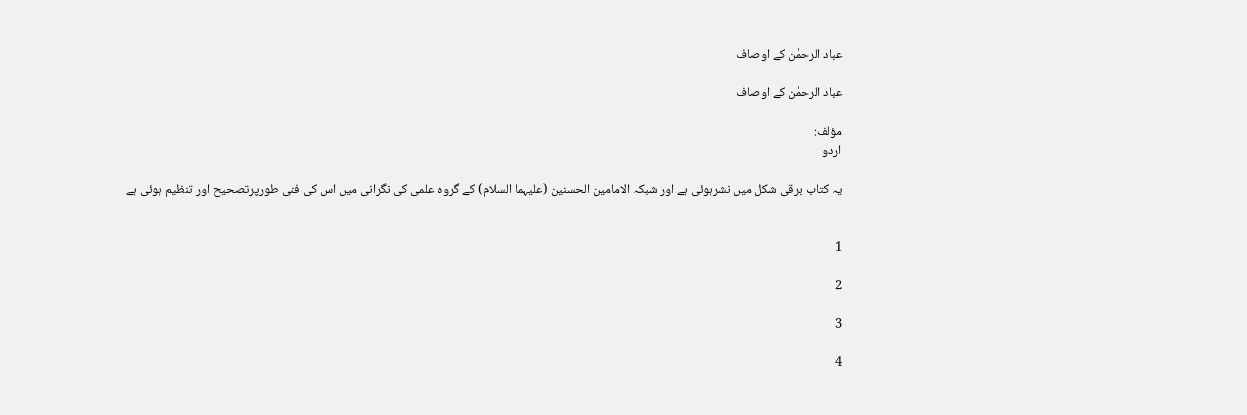عباد الرحمٰن کے اوصاف

عباد الرحمٰن کے اوصاف

مؤلف:
اردو

یہ کتاب برقی شکل میں نشرہوئی ہے اور شبکہ الامامین الحسنین (علیہما السلام) کے گروہ علمی کی نگرانی میں اس کی فنی طورپرتصحیح اور تنظیم ہوئی ہے


1

2

3

4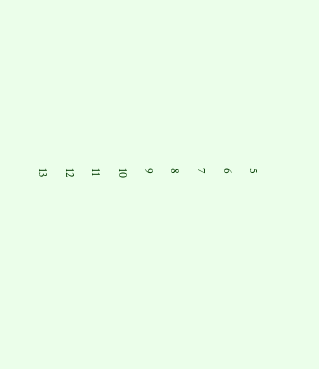5

6

7

8

9

10

11

12

13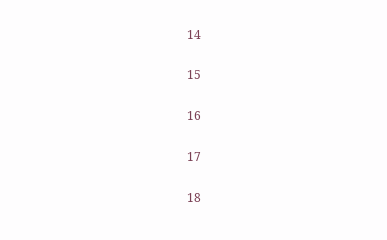14

15

16

17

18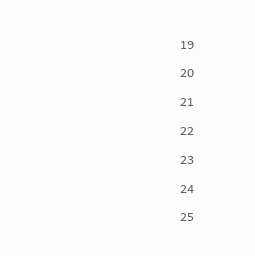19

20

21

22

23

24

25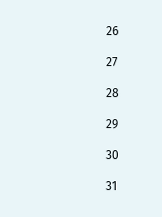26

27

28

29

30

31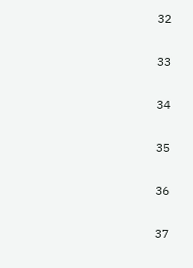32

33

34

35

36

37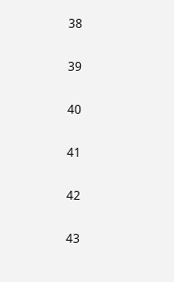38

39

40

41

42

43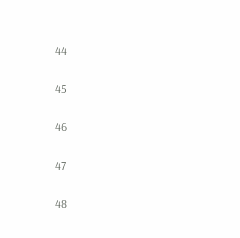44

45

46

47

48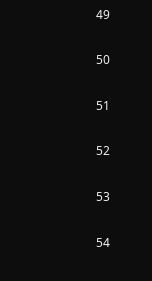49

50

51

52

53

54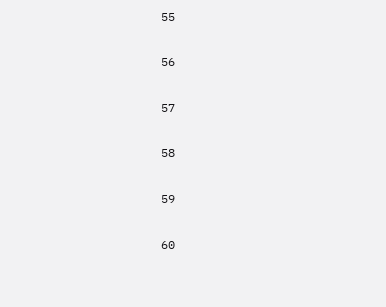55

56

57

58

59

60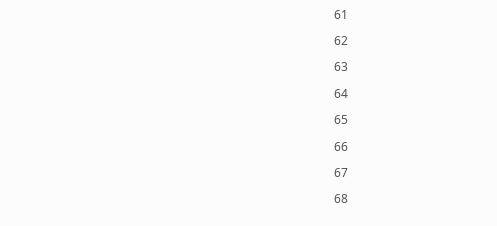61

62

63

64

65

66

67

68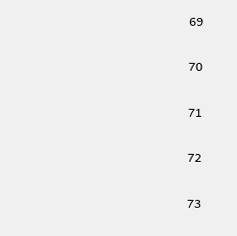69

70

71

72

73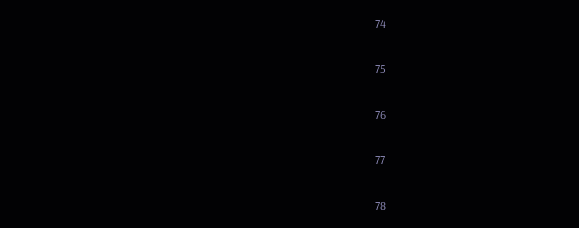74

75

76

77

78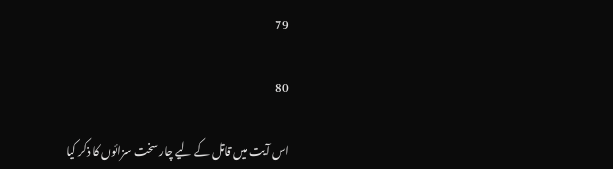79

80

اس آیت میں قاتل کے لیے چار سخت سزائوں کا ذکر کیا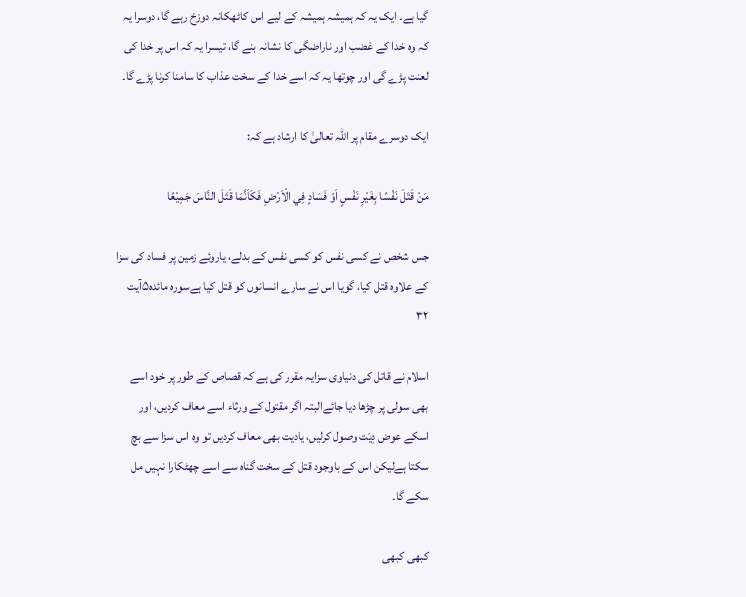گیا ہے۔ ایک یہ کہ ہمیشہ ہمیشہ کے لیے اس کاٹھکانہ دوزخ رہے گا، دوسرا یہ کہ وہ خدا کے غضب اور ناراضگی کا نشانہ بنے گا، تیسرا یہ کہ اس پر خدا کی لعنت پڑے گی اور چوتھا یہ کہ اسے خدا کے سخت عذاب کا سامنا کرنا پڑے گا۔

ایک دوسرے مقام پر اللہ تعالیٰ کا ارشاد ہے کہ:

مَنْ قَتَلَ نَفْسًا بِغَيْرِ نَفْسٍ اَوْ فَسَادٍ فِي الْاَرْضِ فَكَاَنَّمَا قَتَلَ النَّاسَ جَمِيْعًا

جس شخص نے کسی نفس کو کسی نفس کے بدلے، یاروئے زمین پر فساد کی سزا کے علاوہ قتل کیا، گویا اس نے سارے انسانوں کو قتل کیا ہےسورہ مائدہ۵آیت ۳۲

اسلام نے قاتل کی دنیاوی سزایہ مقرر کی ہے کہ قصاص کے طور پر خود اسے بھی سولی پر چڑھا دیا جائےالبتہ اگر مقتول کے ورثاء اسے معاف کردیں، اور اسکے عوض دِیَت وصول کرلیں، یادیت بھی معاف کردیں تو وہ اس سزا سے بچ سکتا ہےلیکن اس کے باوجود قتل کے سخت گناہ سے اسے چھٹکارا نہیں مل سکے گا۔

کبھی کبھی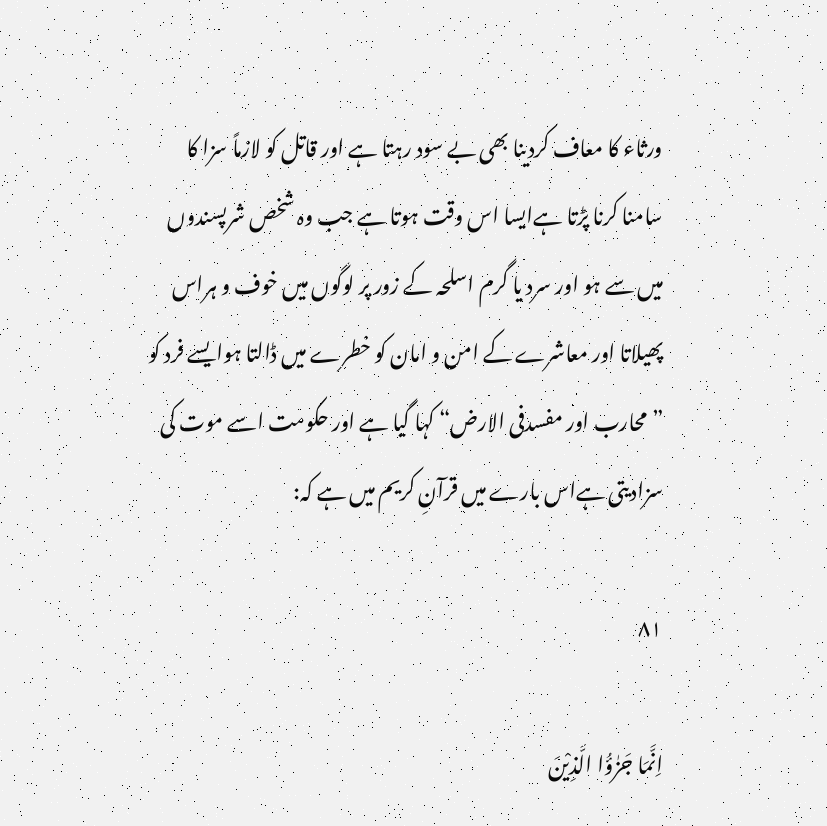ورثاء کا معاف کردینا بھی بے سود رہتا ہے اور قاتل کو لازماً سزا کا سامنا کرنا پڑتا ہےایسا اس وقت ہوتا ہے جب وہ شخص شرپسندوں میں سے ہو اور سرد یا گرم اسلحہ کے زور پر لوگوں میں خوف و ہراس پھیلاتا اور معاشرے کے امن و امان کو خطرے میں ڈالتا ہوایسے فرد کو ” محارب اور مفسدفی الارض“ کہا گیا ہے اور حکومت اسے موت کی سزادیتی ہےاس بارے میں قرآنِ کریم میں ہے کہ:

۸۱

اِنَّمَا جَزٰؤُا الَّذِيْنَ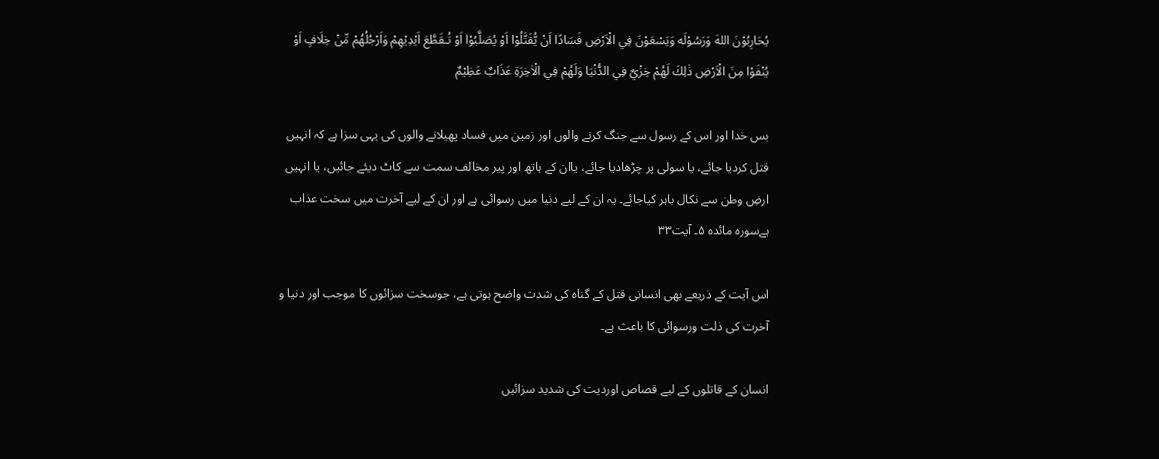يُحَارِبُوْنَ اللهَ وَرَسُوْلَه وَيَسْعَوْنَ فِي الْاَرْضِ فَسَادًا اَنْ يُّقَتَّلُوْا اَوْ يُصَلَّبُوْا اَوْ تُـقَطَّعَ اَيْدِيْهِمْ وَاَرْجُلُهُمْ مِّنْ خِلَافٍ اَوْ يُنْفَوْا مِنَ الْاَرْضِ ذٰلِكَ لَهُمْ خِزْيٌ فِي الدُّنْيَا وَلَهُمْ فِي الْاٰخِرَةِ عَذَابٌ عَظِيْمٌ

بس خدا اور اس کے رسول سے جنگ کرنے والوں اور زمین میں فساد پھیلانے والوں کی یہی سزا ہے کہ انہیں قتل کردیا جائے، یا سولی پر چڑھادیا جائے، یاان کے ہاتھ اور پیر مخالف سمت سے کاٹ دیئے جائیں، یا انہیں ارضِ وطن سے نکال باہر کیاجائے۔ یہ ان کے لیے دنیا میں رسوائی ہے اور ان کے لیے آخرت میں سخت عذاب ہےسورہ مائدہ ۵۔ آیت۳۳

اس آیت کے ذریعے بھی انسانی قتل کے گناہ کی شدت واضح ہوتی ہے، جوسخت سزائوں کا موجب اور دنیا و آخرت کی ذلت ورسوائی کا باعث ہے۔

انسان کے قاتلوں کے لیے قصاص اوردیت کی شدید سزائیں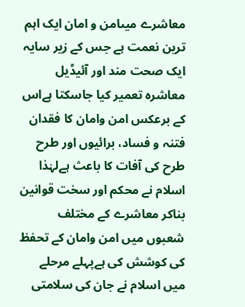معاشرے میںامن و امان ایک اہم ترین نعمت ہے جس کے زیر سایہ ایک صحت مند اور آئیڈیل معاشرہ تعمیر کیا جاسکتا ہےاس کے برعکس امن وامان کا فقدان فتنہ و فساد، برائیوں اور طرح طرح کی آفات کا باعث ہےلہٰذا اسلام نے محکم اور سخت قوانین بناکر معاشرے کے مختلف شعبوں میں امن وامان کے تحفظ کی کوشش کی ہےپہلے مرحلے میں اسلام نے جان کی سلامتی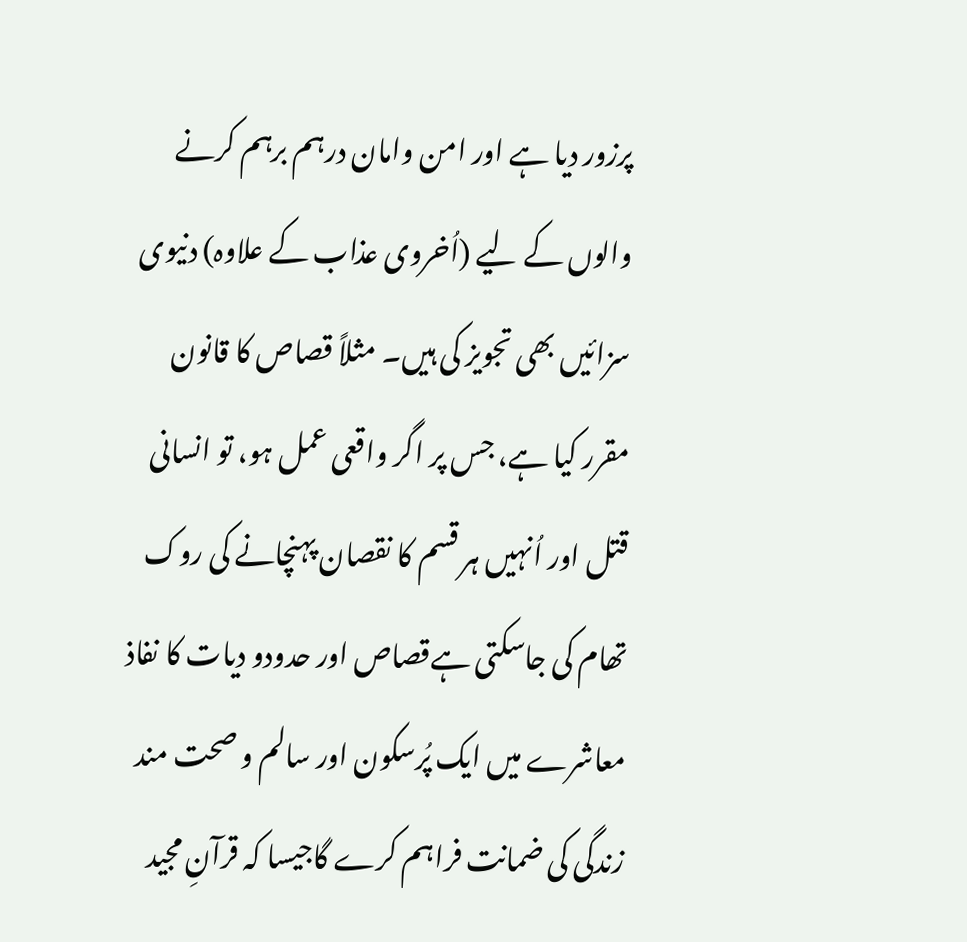پرزور دیا ہے اور امن وامان درہم برہم کرنے والوں کے لیے (اُخروی عذاب کے علاوہ) دنیوی سزائیں بھی تجویز کی ہیں۔ مثلاً قصاص کا قانون مقرر کیا ہے، جس پر اگر واقعی عمل ہو، تو انسانی قتل اور اُنہیں ہر قسم کا نقصان پہنچانے کی روک تھام کی جاسکتی ہےقصاص اور حدودو دیات کا نفاذ معاشرے میں ایک پُرسکون اور سالم و صحت مند زندگی کی ضمانت فراہم کرے گاجیسا کہ قرآنِ مجید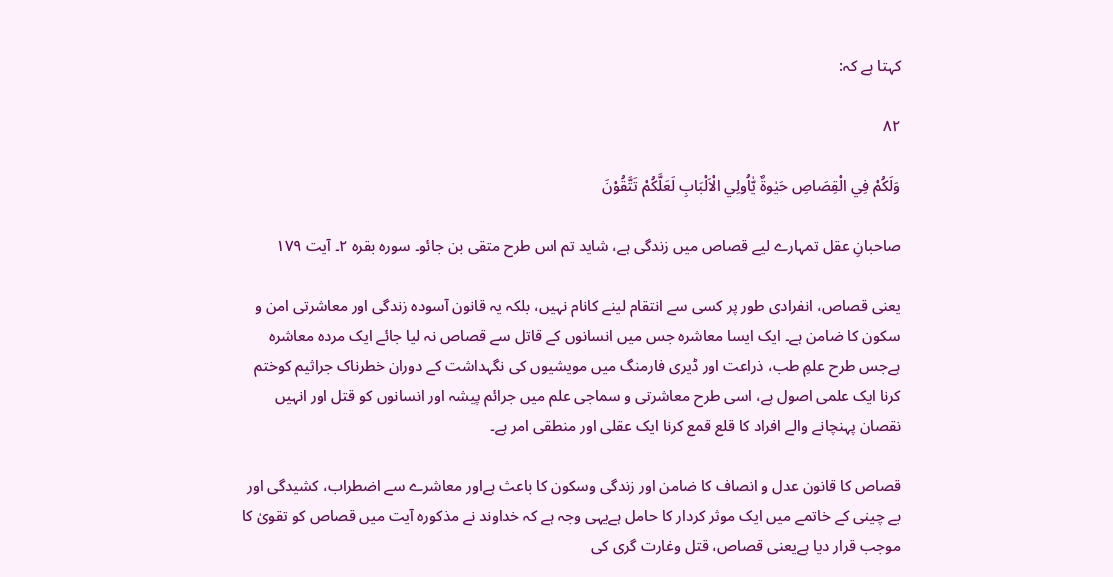کہتا ہے کہ:

۸۲

وَلَكُمْ فِي الْقِصَاصِ حَيٰوةٌ يّٰاُولِي الْاَلْبَابِ لَعَلَّكُمْ تَتَّقُوْنَ

صاحبانِ عقل تمہارے لیے قصاص میں زندگی ہے، شاید تم اس طرح متقی بن جائو۔ سورہ بقرہ ۲۔ آیت ۱۷۹

یعنی قصاص، انفرادی طور پر کسی سے انتقام لینے کانام نہیں، بلکہ یہ قانون آسودہ زندگی اور معاشرتی امن و سکون کا ضامن ہے۔ ایک ایسا معاشرہ جس میں انسانوں کے قاتل سے قصاص نہ لیا جائے ایک مردہ معاشرہ ہےجس طرح علمِ طب، ذراعت اور ڈیری فارمنگ میں مویشیوں کی نگہداشت کے دوران خطرناک جراثیم کوختم کرنا ایک علمی اصول ہے، اسی طرح معاشرتی و سماجی علم میں جرائم پیشہ اور انسانوں کو قتل اور انہیں نقصان پہنچانے والے افراد کا قلع قمع کرنا ایک عقلی اور منطقی امر ہے۔

قصاص کا قانون عدل و انصاف کا ضامن اور زندگی وسکون کا باعث ہےاور معاشرے سے اضطراب، کشیدگی اور بے چینی کے خاتمے میں ایک موثر کردار کا حامل ہےیہی وجہ ہے کہ خداوند نے مذکورہ آیت میں قصاص کو تقویٰ کا موجب قرار دیا ہےیعنی قصاص، قتل وغارت گری کی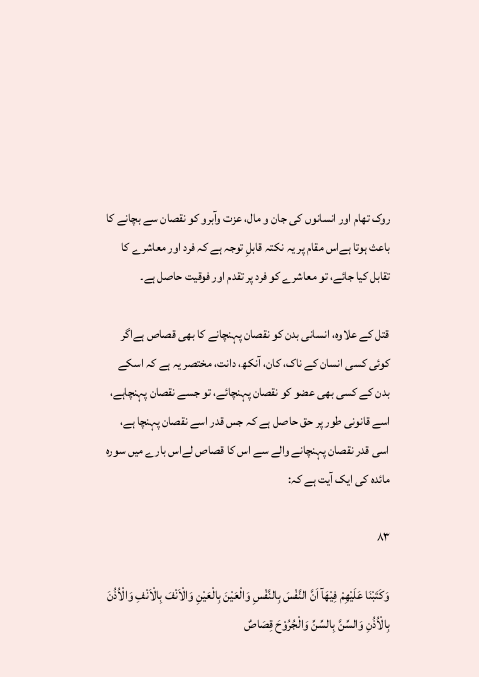روک تھام اور انسانوں کی جان و مال، عزت وآبرو کو نقصان سے بچانے کا باعث ہوتا ہےاس مقام پر یہ نکتہ قابلِ توجہ ہے کہ فرد اور معاشرے کا تقابل کیا جائے، تو معاشرے کو فرد پر تقدم اور فوقیت حاصل ہے۔

قتل کے علاوہ، انسانی بدن کو نقصان پہنچانے کا بھی قصاص ہےاگر کوئی کسی انسان کے ناک، کان، آنکھ، دانت، مختصر یہ ہے کہ اسکے بدن کے کسی بھی عضو کو نقصان پہنچائے، تو جسے نقصان پہنچاہے، اسے قانونی طور پر حق حاصل ہے کہ جس قدر اسے نقصان پہنچا ہے، اسی قدر نقصان پہنچانے والے سے اس کا قصاص لےاس بارے میں سورہ مائدہ کی ایک آیت ہے کہ:

۸۳

وَكَتَبْنَا عَلَيْهِمْ فِيْهَآ اَنَّ النَّفْسَ بِالنَّفْسِ وَالْعَيْنَ بِالْعَيْنِ وَالْاَنْفَ بِالْاَنْفِ وَالْاُذُنَ بِالْاُذُنِ وَالسِّنَّ بِالسِّنِّ وَالْجُرُوْحَ قِصَاصٌ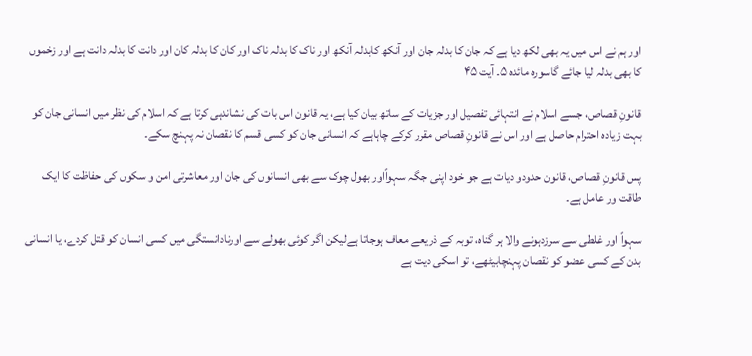اور ہم نے اس میں یہ بھی لکھ دیا ہے کہ جان کا بدلہ جان اور آنکھ کابدلہ آنکھ اور ناک کا بدلہ ناک اور کان کا بدلہ کان اور دانت کا بدلہ دانت ہے اور زخموں کا بھی بدلہ لیا جائے گاسورہ مائدہ ۵۔ آیت ۴۵

قانونِ قصاص، جسے اسلام نے انتہائی تفصیل اور جزیات کے ساتھ بیان کیا ہے، یہ قانون اس بات کی نشاندہی کرتا ہے کہ اسلام کی نظر میں انسانی جان کو بہت زیادہ احترام حاصل ہے اور اس نے قانونِ قصاص مقرر کرکے چاہاہے کہ انسانی جان کو کسی قسم کا نقصان نہ پہنچ سکے۔

پس قانونِ قصاص، قانون حدودو دیات ہے جو خود اپنی جگہ سہواًاور بھول چوک سے بھی انسانوں کی جان اور معاشرتی امن و سکوں کی حفاظت کا ایک طاقت ور عامل ہے۔

سہواً اور غلطی سے سرزدہونے والا ہر گناہ، توبہ کے ذریعے معاف ہوجاتا ہےلیکن اگر کوئی بھولے سے اورنادانستگی میں کسی انسان کو قتل کردے، یا انسانی بدن کے کسی عضو کو نقصان پہنچابیٹھے، تو اسکی دیت ہے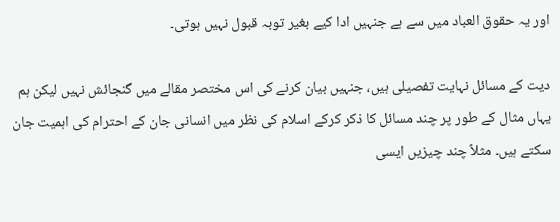اور یہ حقوق العباد میں سے ہے جنہیں ادا کیے بغیر توبہ قبول نہیں ہوتی۔

دیت کے مسائل نہایت تفصیلی ہیں، جنہیں بیان کرنے کی اس مختصر مقالے میں گنجائش نہیں لیکن ہم یہاں مثال کے طور پر چند مسائل کا ذکر کرکے اسلام کی نظر میں انسانی جان کے احترام کی اہمیت جان سکتے ہیں۔ مثلاً چند چیزیں ایسی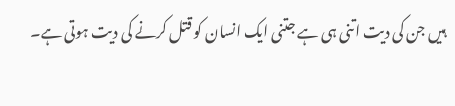ہیں جن کی دیت اتنی ہی ہے جتنی ایک انسان کو قتل کرنے کی دیت ہوتی ہے۔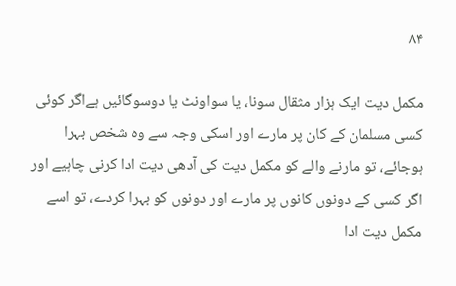۸۴

مکمل دیت ایک ہزار مثقال سونا، یا سواونٹ یا دوسوگائیں ہےاگر کوئی کسی مسلمان کے کان پر مارے اور اسکی وجہ سے وہ شخص بہرا ہوجائے، تو مارنے والے کو مکمل دیت کی آدھی دیت ادا کرنی چاہیے اور اگر کسی کے دونوں کانوں پر مارے اور دونوں کو بہرا کردے، تو اسے مکمل دیت ادا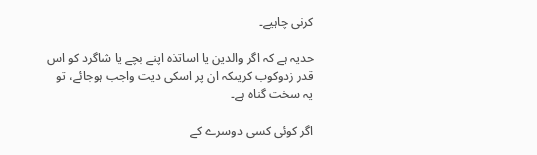کرنی چاہیے۔

حدیہ ہے کہ اگر والدین یا اساتذہ اپنے بچے یا شاگرد کو اس قدر زدوکوب کریںکہ ان پر اسکی دیت واجب ہوجائے، تو یہ سخت گناہ ہے۔

اگر کوئی کسی دوسرے کے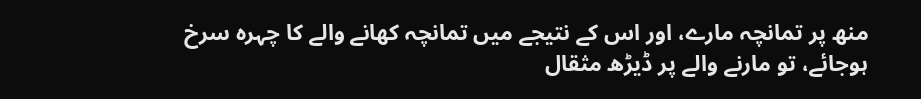منھ پر تمانچہ مارے، اور اس کے نتیجے میں تمانچہ کھانے والے کا چہرہ سرخ ہوجائے، تو مارنے والے پر ڈیڑھ مثقال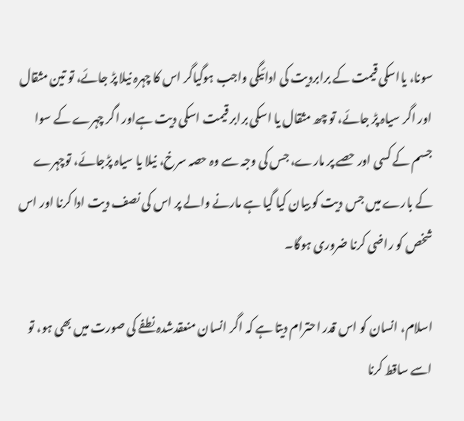سونا، یااسکی قیمت کے برابردیت کی ادائیگی واجب ہوگیاگر اس کا چہرہ نیلا پڑ جائے، تو تین مثقال اور اگر سیاہ پڑ جائے، تو چھ مثقال یا اسکی برابر قیمت اسکی دیت ہےاور اگر چہرے کے سوا جسم کے کسی اور حصے پر مارے، جس کی وجہ سے وہ حصہ سرخ، نیلا یا سیاہ پڑجائے، توچہرے کے بارے میں جس دیت کو بیان کیا گیا ہے مارنے والے پر اس کی نصف دیت ادا کرنا اور اس شخص کو راضی کرنا ضروری ہوگا۔

اسلام، انسان کو اس قدر احترام دیتا ہے کہ اگر انسان منعقدشدہ نطفے کی صورت میں بھی ہو، تو اسے ساقط کرنا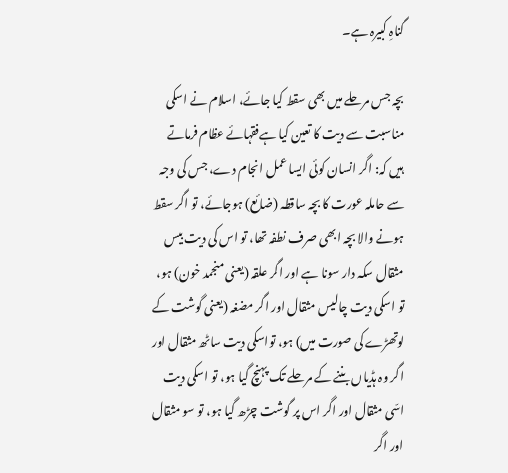گناہِ کبیرہ ہے۔

بچہ جس مرحلے میں بھی سقط کیا جائے، اسلام نے اسکی مناسبت سے دیت کا تعین کیا ہےفقہائے عظام فرماتے ہیں کہ: اگر انسان کوئی ایسا عمل انجام دے، جس کی وجہ سے حاملہ عورت کا بچہ ساقطہ (ضائع) ہوجائے، تو اگر سقط ہونے والا بچہ ابھی صرف نطفہ تھا، تو اس کی دیت بیس مثقال سکہ دار سونا ہے اور اگر علقہ (یعنی منجمد خون) ہو، تو اسکی دیت چالیس مثقال اور اگر مضغہ (یعنی گوشت کے لوتھڑے کی صورت میں) ہو، تواسکی دیت ساٹھ مثقال اور اگر وہ ہڈیاں بننے کے مرحلے تک پہنچ گیا ہو، تو اسکی دیت اسّی مثقال اور اگر اس پر گوشت چڑھ گیا ہو، تو سو مثقال اور اگر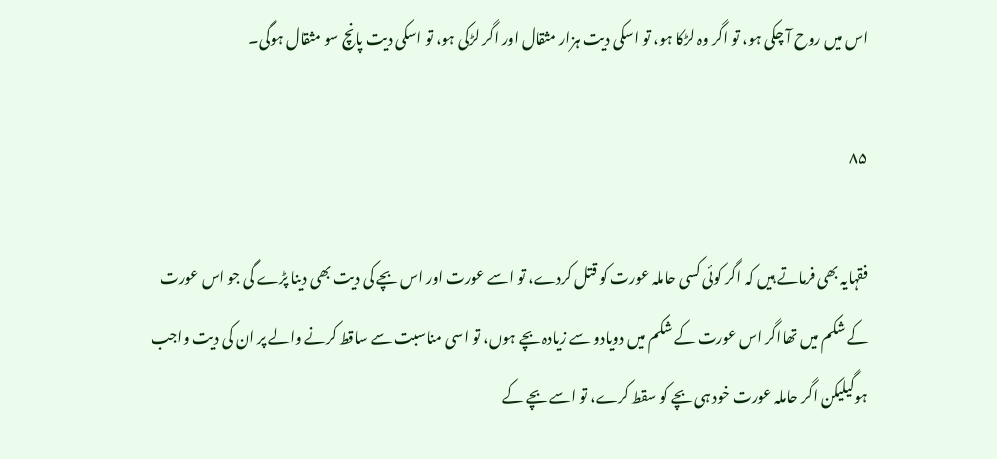اس میں روح آ چکی ہو، تو اگر وہ لڑکا ہو، تو اسکی دیت ہزار مثقال اور اگر لڑکی ہو، تو اسکی دیت پانچ سو مثقال ہوگی۔

۸۵

فقہایہ بھی فرماتے ہیں کہ اگر کوئی کسی حاملہ عورت کو قتل کردے، تو اسے عورت اور اس بچے کی دیت بھی دینا پڑے گی جو اس عورت کے شکم میں تھااگر اس عورت کے شکم میں دویادو سے زیادہ بچے ہوں، تو اسی مناسبت سے ساقط کرنے والے پر ان کی دیت واجب ہوگیلیکن اگر حاملہ عورت خود ہی بچے کو سقط کرے، تو اسے بچے کے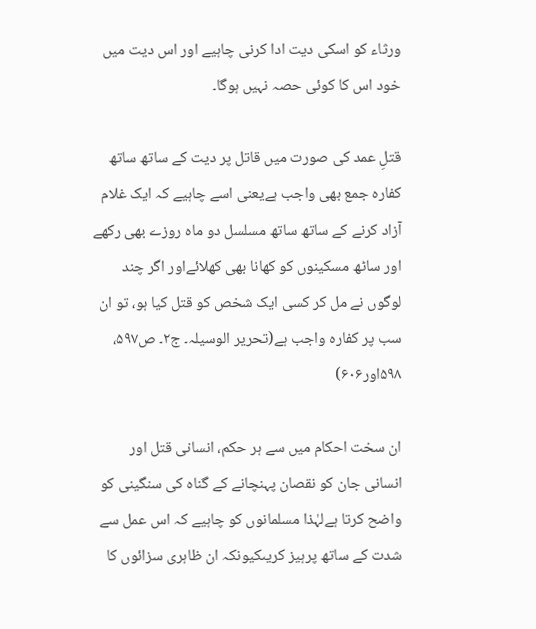ورثاء کو اسکی دیت ادا کرنی چاہیے اور اس دیت میں خود اس کا کوئی حصہ نہیں ہوگا۔

قتلِ عمد کی صورت میں قاتل پر دیت کے ساتھ ساتھ کفارہ جمع بھی واجب ہےیعنی اسے چاہیے کہ ایک غلام آزاد کرنے کے ساتھ ساتھ مسلسل دو ماہ روزے بھی رکھے اور ساٹھ مسکینوں کو کھانا بھی کھلائےاور اگر چند لوگوں نے مل کر کسی ایک شخص کو قتل کیا ہو، تو ان سب پر کفارہ واجب ہے(تحریر الوسیلہ۔ ج۲۔ ص۵۹۷، ۵۹۸اور۶۰۶)

ان سخت احکام میں سے ہر حکم، انسانی قتل اور انسانی جان کو نقصان پہنچانے کے گناہ کی سنگینی کو واضح کرتا ہےلہٰذا مسلمانوں کو چاہیے کہ اس عمل سے شدت کے ساتھ پرہیز کریںکیونکہ ان ظاہری سزائوں کا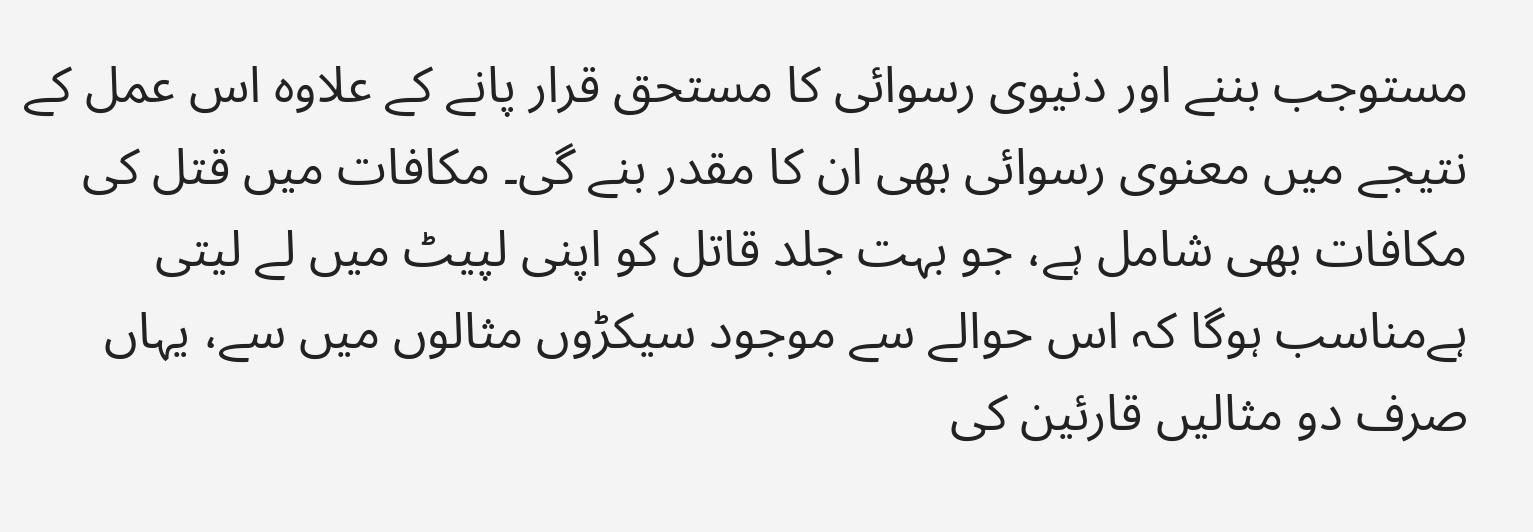مستوجب بننے اور دنیوی رسوائی کا مستحق قرار پانے کے علاوہ اس عمل کے نتیجے میں معنوی رسوائی بھی ان کا مقدر بنے گی۔ مکافات میں قتل کی مکافات بھی شامل ہے، جو بہت جلد قاتل کو اپنی لپیٹ میں لے لیتی ہےمناسب ہوگا کہ اس حوالے سے موجود سیکڑوں مثالوں میں سے، یہاں صرف دو مثالیں قارئین کی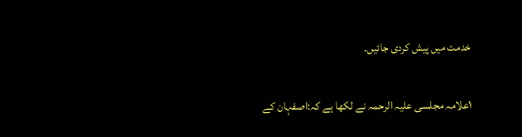خدمت میں پیش کردی جائیں۔

۱علامہ مجلسی علیہ الرحمہ نے لکھا ہے کہ:اصفہان کے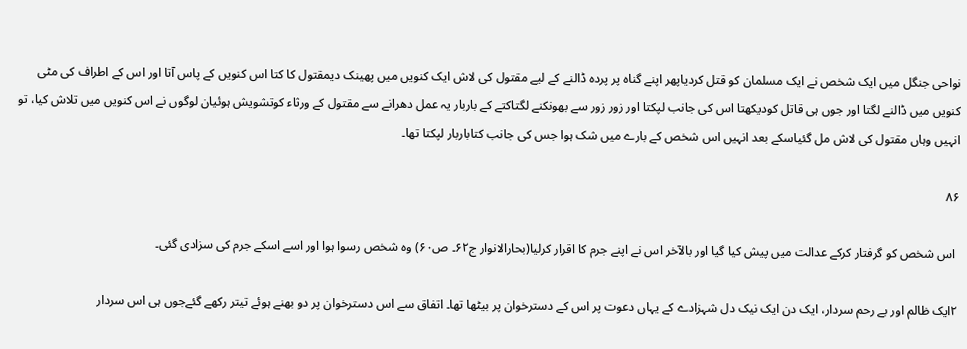نواحی جنگل میں ایک شخص نے ایک مسلمان کو قتل کردیاپھر اپنے گناہ پر پردہ ڈالنے کے لیے مقتول کی لاش ایک کنویں میں پھینک دیمقتول کا کتا اس کنویں کے پاس آتا اور اس کے اطراف کی مٹی کنویں میں ڈالنے لگتا اور جوں ہی قاتل کودیکھتا اس کی جانب لپکتا اور زور زور سے بھونکنے لگتاکتے کے باربار یہ عمل دھرانے سے مقتول کے ورثاء کوتشویش ہوئیان لوگوں نے اس کنویں میں تلاش کیا، تو انہیں وہاں مقتول کی لاش مل گئیاسکے بعد انہیں اس شخص کے بارے میں شک ہوا جس کی جانب کتاباربار لپکتا تھا۔

۸۶

 اس شخص کو گرفتار کرکے عدالت میں پیش کیا گیا اور بالآخر اس نے اپنے جرم کا اقرار کرلیا(بحارالانوار ج۶۲۔ ص۶۰) وہ شخص رسوا ہوا اور اسے اسکے جرم کی سزادی گئی۔

۲ایک ظالم اور بے رحم سردار، ایک دن ایک نیک دل شہزادے کے یہاں دعوت پر اس کے دسترخوان پر بیٹھا تھا۔ اتفاق سے اس دسترخوان پر دو بھنے ہوئے تیتر رکھے گئےجوں ہی اس سردار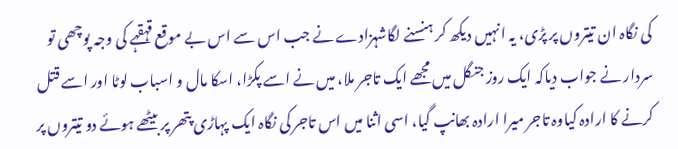کی نگاہ ان تیتروں پر پڑی، یہ انہیں دیکھ کر ہنسنے لگاشہزادے نے جب اس سے اس بے موقع قہقہے کی وجہ پوچھی تو سردار نے جواب دیاکہ ایک روز جنگل میں مجھے ایک تاجر ملا، میں نے اسے پکڑا، اسکا مال و اسباب لوٹا اور اسے قتل کرنے کا ارادہ کیاوہ تاجر میرا ارادہ بھانپ گیا، اسی اثنا میں اس تاجر کی نگاہ ایک پہاڑی پتھر پر بیٹھے ہوئے دو تیتروں پر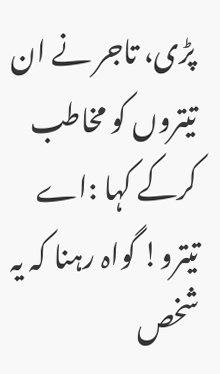پڑی، تاجر نے ان تیتروں کو مخاطب کرکے کہا :اے تیترو! گواہ رہنا کہ یہ شخص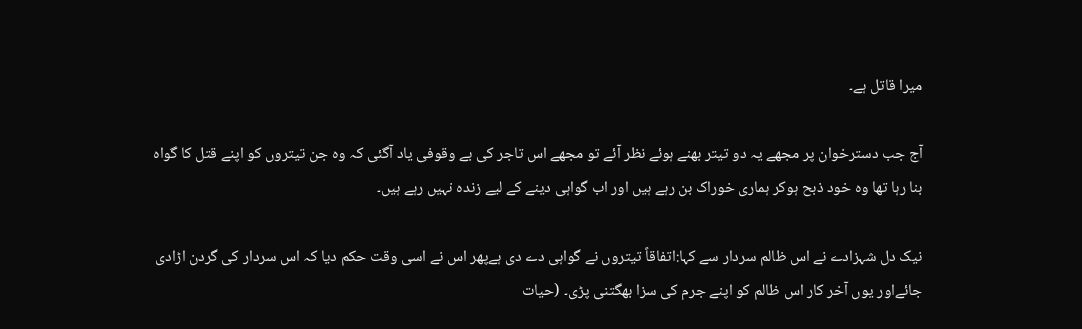میرا قاتل ہے۔

آج جب دسترخوان پر مجھے یہ دو تیتر بھنے ہوئے نظر آئے تو مجھے اس تاجر کی بے وقوفی یاد آگئی کہ وہ جن تیتروں کو اپنے قتل کا گواہ بنا رہا تھا وہ خود ذبح ہوکر ہماری خوراک بن رہے ہیں اور اب گواہی دینے کے لیے زندہ نہیں رہے ہیں۔

نیک دل شہزادے نے اس ظالم سردار سے کہا:اتفاقاً تیتروں نے گواہی دے دی ہےپھر اس نے اسی وقت حکم دیا کہ اس سردار کی گردن اڑادی جائےاور یوں آخر کار اس ظالم کو اپنے جرم کی سزا بھگتنی پڑی۔ (حیات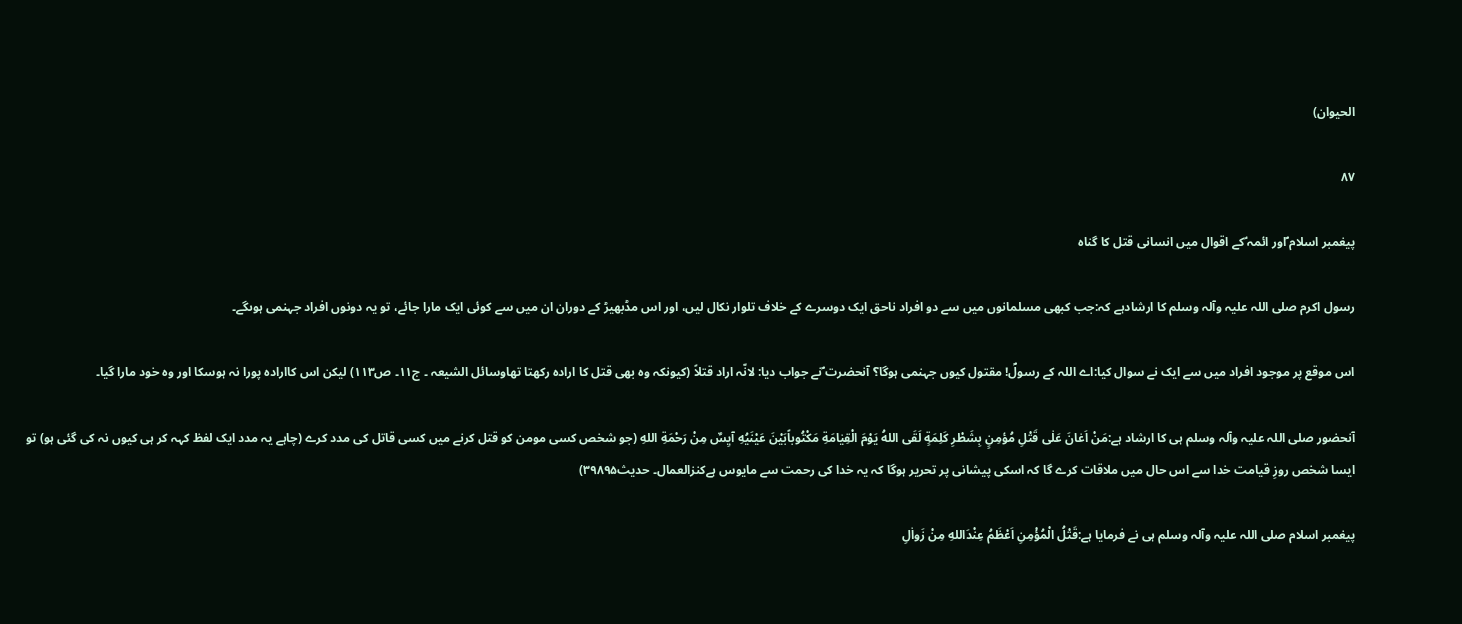الحیوان)

۸۷

پیغمبر اسلام ؐاور ائمہ ؑکے اقوال میں انسانی قتل کا گناہ

رسول اکرم صلی اللہ علیہ وآلہ وسلم کا ارشادہے کہ:جب کبھی مسلمانوں میں سے دو افراد ناحق ایک دوسرے کے خلاف تلوار نکال لیں، اور اس مڈبھیڑ کے دوران ان میں سے کوئی ایک مارا جائے، تو یہ دونوں افراد جہنمی ہوںگے۔

اس موقع پر موجود افراد میں سے ایک نے سوال کیا:اے اللہ کے رسولؐ! مقتول کیوں جہنمی ہوگا؟ آنحضرت ؐنے جواب دیا: لانّہ اراد قتلاً (کیونکہ وہ بھی قتل کا ارادہ رکھتا تھاوسائل الشیعہ ۔ ج۱۱۔ ص۱۱۳) لیکن اس کاارادہ پورا نہ ہوسکا اور وہ خود مارا گیا۔

آنحضور صلی اللہ علیہ وآلہ وسلم ہی کا ارشاد ہے:مَنْ اَعٰانَ عَلٰی قَتْلِ مُؤمِنٍ بِشَطْرِ کَلِمَةٍ لَقَی اللهُ یَوْمَ الْقِیٰامَةِ مَکْتُوباًبَیْنَ عَیْنَیُهِ آیِسٌ مِنْ رَحْمَةِ اللهِ (جو شخص کسی مومن کو قتل کرنے میں کسی قاتل کی مدد کرے (چاہے یہ مدد ایک لفظ کہہ کر ہی کیوں نہ کی گئی ہو) تو ایسا شخص روزِ قیامت خدا سے اس حال میں ملاقات کرے گا کہ اسکی پیشانی پر تحریر ہوگا کہ یہ خدا کی رحمت سے مایوس ہےکنزالعمال۔ حدیث۳۹۸۹۵)

پیغمبر اسلام صلی اللہ علیہ وآلہ وسلم ہی نے فرمایا ہے:قَتْلُ الْمُؤْمِنِ اَعْظَمُ عِنْدَاللهِ مِنْ زَواٰلِ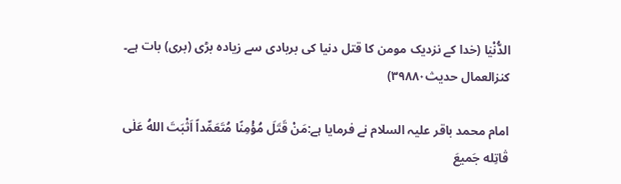الدُّنْیٰا (خدا کے نزدیک مومن کا قتل دنیا کی بربادی سے زیادہ بڑی (بری) بات ہے۔ کنزالعمال حدیث۳۹۸۸۰)

امام محمد باقر علیہ السلام نے فرمایا ہے:مَنْ قَتَلَ مُؤْمِنًا مُتَعَمِّداً اَثْبَتَ اللهُ عَلٰی قٰاتِله جَمیعَ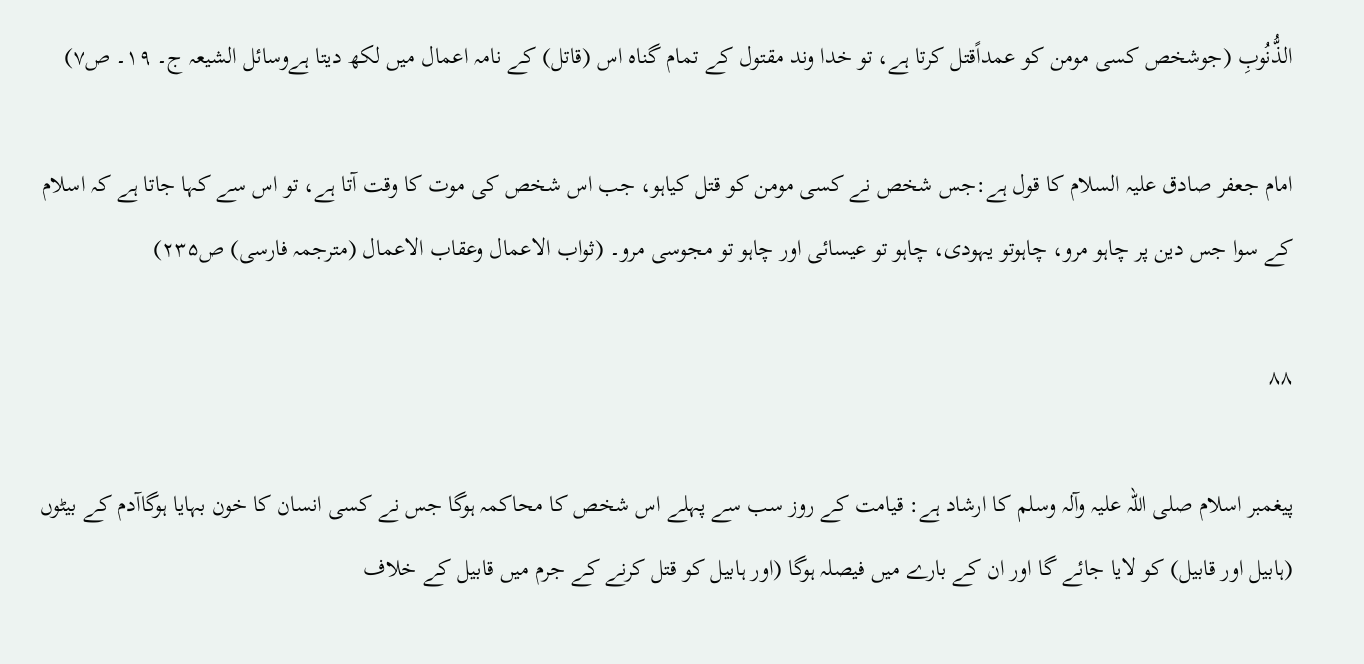الذُّنُوبِ (جوشخص کسی مومن کو عمداًقتل کرتا ہے، تو خدا وند مقتول کے تمام گناہ اس (قاتل) کے نامہ اعمال میں لکھ دیتا ہےوسائل الشیعہ ج۔ ۱۹۔ ص۷)

امام جعفر صادق علیہ السلام کا قول ہے:جس شخص نے کسی مومن کو قتل کیاہو، جب اس شخص کی موت کا وقت آتا ہے، تو اس سے کہا جاتا ہے کہ اسلام کے سوا جس دین پر چاہو مرو، چاہوتو یہودی، چاہو تو عیسائی اور چاہو تو مجوسی مرو۔ (ثواب الاعمال وعقاب الاعمال (مترجمہ فارسی) ص۲۳۵)

۸۸

پیغمبر اسلام صلی اللہ علیہ وآلہ وسلم کا ارشاد ہے: قیامت کے روز سب سے پہلے اس شخص کا محاکمہ ہوگا جس نے کسی انسان کا خون بہایا ہوگاآدم کے بیٹوں (ہابیل اور قابیل) کو لایا جائے گا اور ان کے بارے میں فیصلہ ہوگا (اور ہابیل کو قتل کرنے کے جرم میں قابیل کے خلاف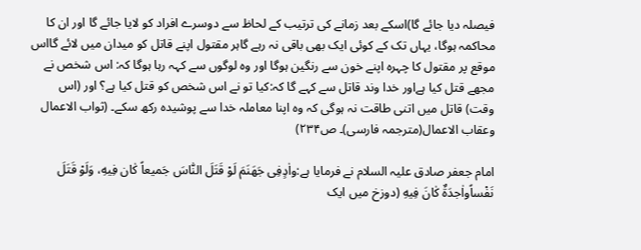فیصلہ دیا جائے گا)اسکے بعد زمانے کی ترتیب کے لحاظ سے دوسرے افراد کو لایا جائے گا اور ان کا محاکمہ ہوگا، یہاں تک کے کوئی ایک بھی باقی نہ رہے گاہر مقتول اپنے قاتل کو میدان میں لائے گااس موقع پر مقتول کا چہرہ اپنے خون سے رنگین ہوگا اور وہ لوگوں سے کہہ رہا ہوگا کہ: اس شخص نے مجھے قتل کیا ہےاور خدا وند قاتل سے کہے گا کہ:کیا تو نے اس شخص کو قتل کیا ہے؟ اور (اس وقت) قاتل میں اتنی طاقت نہ ہوگی کہ وہ اپنا معاملہ خدا سے پوشیدہ رکھ سکے۔ (ثواب الاعمال وعقاب الاعمال(مترجمہ فارسی)۔ ص۲۳۴)

امام جعفر صادق علیہ السلام نے فرمایا ہے:واٰدٍفِی جَهَنَمَ لَوْ قَتَلَ النّٰاسَ جَمیعاً کٰان فِیهِ، وَلَوْ قَتَلَ نَفْساًواٰجدَةٌ کٰانَ فِیهِ (دوزخ میں ایک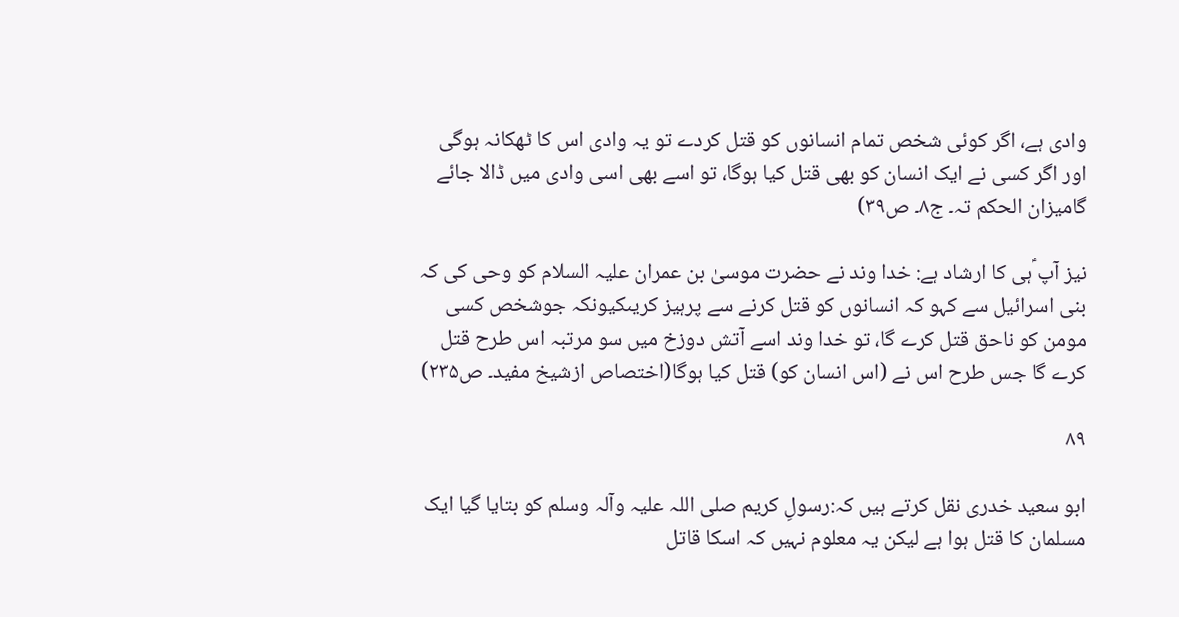وادی ہے، اگر کوئی شخص تمام انسانوں کو قتل کردے تو یہ وادی اس کا ٹھکانہ ہوگی اور اگر کسی نے ایک انسان کو بھی قتل کیا ہوگا، تو اسے بھی اسی وادی میں ڈالا جائے گامیزان الحکم تہ۔ ج۸۔ ص۳۹)

نیز آپ ؑہی کا ارشاد ہے: خدا وند نے حضرت موسیٰ بن عمران علیہ السلام کو وحی کی کہ بنی اسرائیل سے کہو کہ انسانوں کو قتل کرنے سے پرہیز کریںکیونکہ جوشخص کسی مومن کو ناحق قتل کرے گا، تو خدا وند اسے آتش دوزخ میں سو مرتبہ اس طرح قتل کرے گا جس طرح اس نے (اس انسان کو) قتل کیا ہوگا(اختصاص ازشیخ مفید۔ ص۲۳۵)

۸۹

ابو سعید خدری نقل کرتے ہیں کہ:رسولِ کریم صلی اللہ علیہ وآلہ وسلم کو بتایا گیا ایک مسلمان کا قتل ہوا ہے لیکن یہ معلوم نہیں کہ اسکا قاتل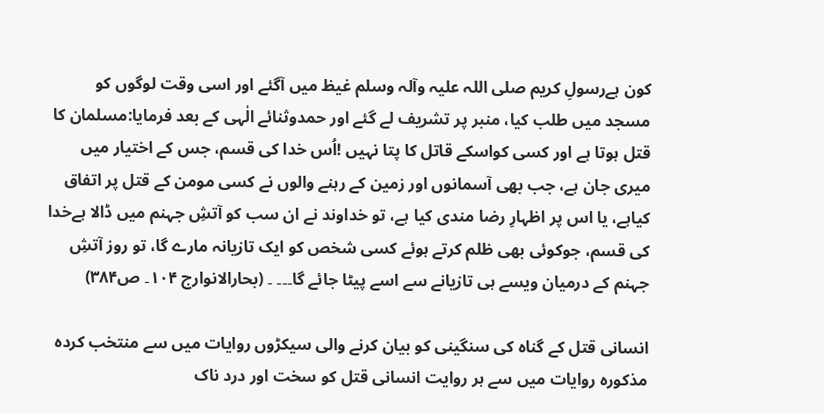کون ہےرسولِ کریم صلی اللہ علیہ وآلہ وسلم غیظ میں آگئے اور اسی وقت لوگوں کو مسجد میں طلب کیا، منبر پر تشریف لے گئے اور حمدوثنائے الٰہی کے بعد فرمایا:مسلمان کا قتل ہوتا ہے اور کسی کواسکے قاتل کا پتا نہیں !اُس خدا کی قسم، جس کے اختیار میں میری جان ہے، جب بھی آسمانوں اور زمین کے رہنے والوں نے کسی مومن کے قتل پر اتفاق کیاہے، یا اس پر اظہارِ رضا مندی کیا ہے، تو خداوند نے ان سب کو آتشِ جہنم میں ڈالا ہےخدا کی قسم، جوکوئی بھی ظلم کرتے ہوئے کسی شخص کو ایک تازیانہ مارے گا، تو روز آتشِ جہنم کے درمیان ویسے ہی تازیانے سے اسے پیٹا جائے گا۔۔۔ ۔ (بحارالانوارج ۱۰۴۔ ص۳۸۴)

انسانی قتل کے گناہ کی سنگینی کو بیان کرنے والی سیکڑوں روایات میں سے منتخب کردہ مذکورہ روایات میں سے ہر روایت انسانی قتل کو سخت اور درد ناک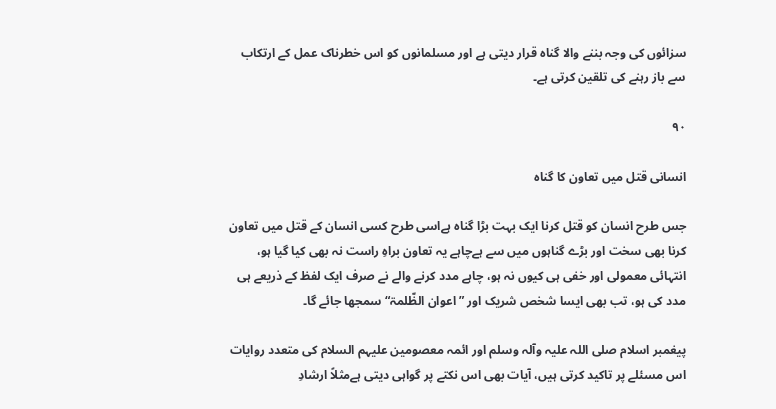سزائوں کی وجہ بننے والا گناہ قرار دیتی ہے اور مسلمانوں کو اس خطرناک عمل کے ارتکاب سے باز رہنے کی تلقین کرتی ہے۔

۹۰

انسانی قتل میں تعاون کا گناہ

جس طرح انسان کو قتل کرنا ایک بہت بڑا گناہ ہےاسی طرح کسی انسان کے قتل میں تعاون کرنا بھی سخت اور بڑے گناہوں میں سے ہےچاہے یہ تعاون براہِ راست نہ بھی کیا گیا ہو، انتہائی معمولی اور خفی ہی کیوں نہ ہو، چاہے مدد کرنے والے نے صرف ایک لفظ کے ذریعے ہی مدد کی ہو، تب بھی ایسا شخص شریک اور ” اعوان الظّلمۃ“ سمجھا جائے گا۔

پیغمبر اسلام صلی اللہ علیہ وآلہ وسلم اور ائمہ معصومین علیہم السلام کی متعدد روایات اس مسئلے پر تاکید کرتی ہیں، آیات بھی اس نکتے پر گواہی دیتی ہےمثلاً ارشادِ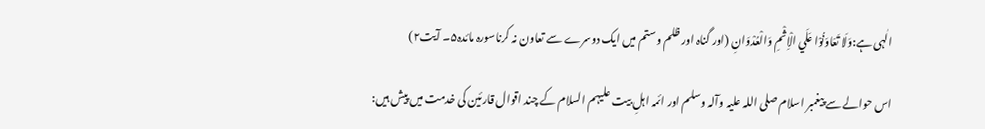الٰہی ہے:وَلَا تَعَاوَنُوْا عَلَي الْاِثْمِ وَالْعُدْوَانِ (اور گناہ اور ظلم وستم میں ایک دوسرے سے تعاون نہ کرناسورہ مائدہ۵۔ آیت۲)

اس حوالے سے پیغمبر اسلام صلی اللہ علیہ وآلہ وسلم اور ائمہ اہلِ بیت علیہم السلام کے چند اقوال قارئین کی خدمت میں پیش ہیں: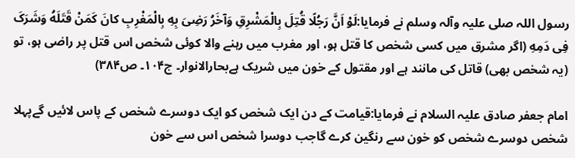رسول اللہ صلی علیہ وآلہ وسلم نے فرمایا:لَوْ اَنَّ رَجُلًا قُتِلَ بِالْمَشْرِقِ وَآخَرُ رَضِیَ بِهِ بِالْمَغْرِبِ کانَ کَمَنْ قَتَلَهُ وَشَرَکَ فِی دَمِهِ (اگر مشرق میں کسی شخص کا قتل ہو، اور مغرب میں رہنے والا کوئی شخص اس قتل پر راضی ہو، تو (یہ شخص بھی) قاتل کی مانند ہے اور مقتول کے خون میں شریک ہےبحارالانوار۔ ج۱۰۴۔ ص۳۸۴)

امام جعفر صادق علیہ السلام نے فرمایا:قیامت کے دن ایک شخص کو ایک دوسرے شخص کے پاس لائیں گےپہلا شخص دوسرے شخص کو خون سے رنگین کرے گاجب دوسرا شخص اس سے خون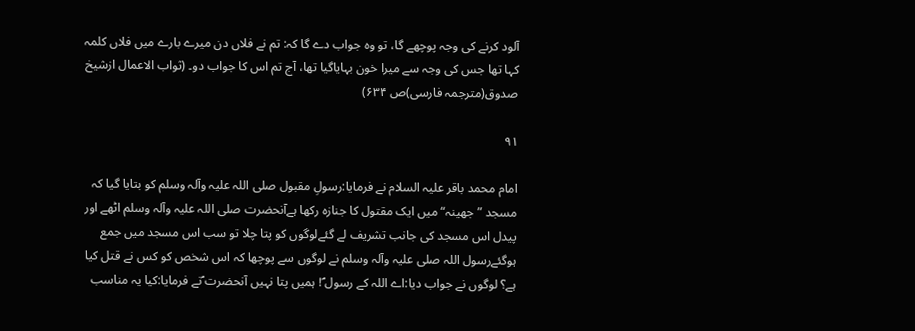آلود کرنے کی وجہ پوچھے گا، تو وہ جواب دے گا کہ: تم نے فلاں دن میرے بارے میں فلاں کلمہ کہا تھا جس کی وجہ سے میرا خون بہایاگیا تھا، آج تم اس کا جواب دو۔ (ثواب الاعمال ازشیخ صدوق(مترجمہ فارسی)ص ۶۳۴)

۹۱

امام محمد باقر علیہ السلام نے فرمایا:رسولِ مقبول صلی اللہ علیہ وآلہ وسلم کو بتایا گیا کہ مسجد ” جھینہ“ میں ایک مقتول کا جنازہ رکھا ہےآنحضرت صلی اللہ علیہ وآلہ وسلم اٹھے اور پیدل اس مسجد کی جانب تشریف لے گئےلوگوں کو پتا چلا تو سب اس مسجد میں جمع ہوگئےرسول اللہ صلی علیہ وآلہ وسلم نے لوگوں سے پوچھا کہ اس شخص کو کس نے قتل کیا ہے؟ لوگوں نے جواب دیا:اے اللہ کے رسول ؐ! ہمیں پتا نہیں آنحضرت ؐنے فرمایا:کیا یہ مناسب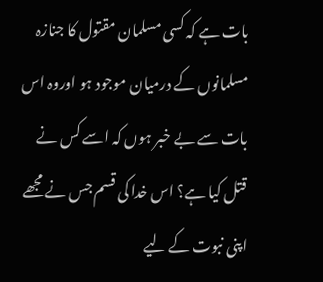بات ہے کہ کسی مسلمان مقتول کا جنازہ مسلمانوں کے درمیان موجود ہو اوروہ اس بات سے بے خبر ہوں کہ اسے کس نے قتل کیا ہے؟ اس خدا کی قسم جس نے مجھے اپنی نبوت کے لیے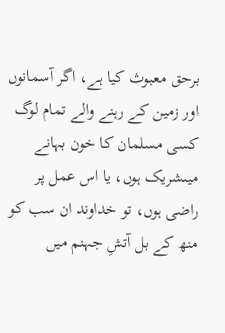برحق معبوث کیا ہے، اگر آسمانوں اور زمین کے رہنے والے تمام لوگ کسی مسلمان کا خون بہانے میںشریک ہوں، یا اس عمل پر راضی ہوں، تو خداوند ان سب کو منھ کے بل آتشِ جہنم میں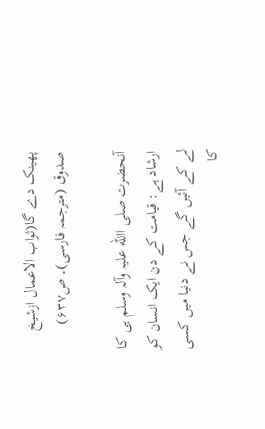پھینک دے گا(ثواب الاعمال ازشیخ صدوق (مترجمہ فارسی)۔ ص۶۳۷)

آنحضرت صلی االله علیہ وآلہ وسلم ہی کا ارشاد ہے: قیامت کے دن ایک انسان کو لے کے آئیں گے جس نے دنیا میں کسی کا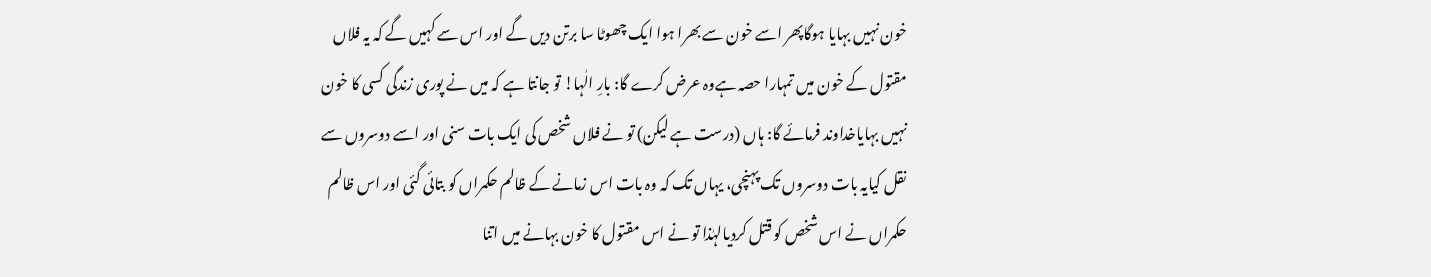خون نہیں بہایا ہوگاپھر اسے خون سے بھرا ہوا ایک چھوٹا سا برتن دیں گے اور اس سے کہیں گے کہ یہ فلاں مقتول کے خون میں تمہارا حصہ ہےوہ عرض کرے گا: بارِ الٰہا! تو جانتا ہے کہ میں نے پوری زندگی کسی کا خون نہیں بہایاخداوند فرمائے گا: ہاں (درست ہے لیکن) تو نے فلاں شخص کی ایک بات سنی اور اسے دوسروں سے نقل کیایہ بات دوسروں تک پہنچی، یہاں تک کہ وہ بات اس زمانے کے ظالم حکمراں کو بتائی گئی اور اس ظالم حکمراں نے اس شخص کو قتل کردیالہٰذا تو نے اس مقتول کا خون بہانے میں اتنا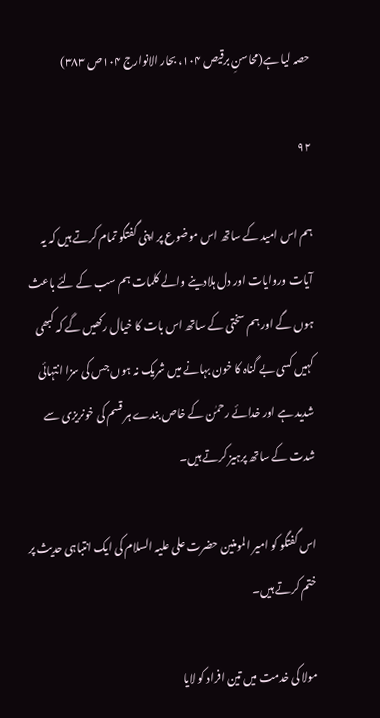حصہ لیا ہے(محاسنِ برقیص ۱۰۴، بحار الانوارج ۱۰۴ص ۳۸۳)

۹۲

ہم اس امید کے ساتھ اس موضوع پر اپنی گفتگو تمام کرتے ہیں کہ یہ آیات وروایات اور دل ہلادینے والے کلمات ہم سب کے لئے باعث ہوں گے اور ہم سختی کے ساتھ اس بات کا خیال رکھیں گے کہ کبھی کہیں کسی بے گناہ کا خون بہانے میں شریک نہ ہوں جس کی سزا انتہائی شدید ہے اور خدائے رحمٰن کے خاص بندے ہر قسم کی خونریزی سے شدت کے ساتھ پرہیز کرتے ہیں۔

اس گفتگو کو امیر المومنین حضرت علی علیہ السلام کی ایک انتباہی حدیث پر ختم کرتے ہیں۔

مولا کی خدمت میں تین افراد کو لایا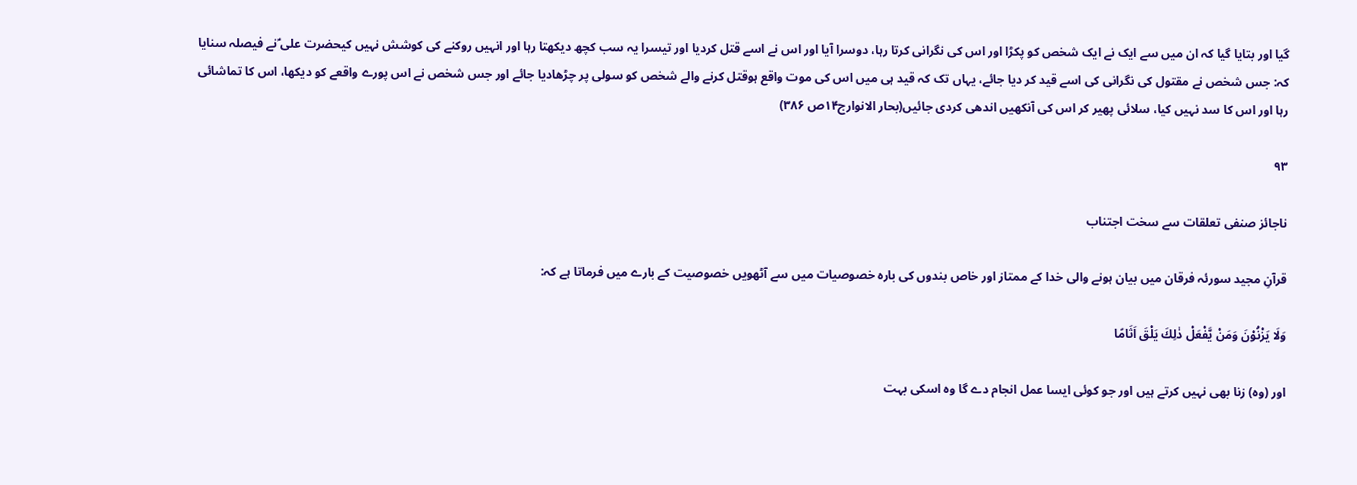گیا اور بتایا گیا کہ ان میں سے ایک نے ایک شخص کو پکڑا اور اس کی نگرانی کرتا رہا، دوسرا آیا اور اس نے اسے قتل کردیا اور تیسرا یہ سب کچھ دیکھتا رہا اور انہیں روکنے کی کوشش نہیں کیحضرت علی ؑنے فیصلہ سنایا کہ: جس شخص نے مقتول کی نگرانی کی اسے قید کر دیا جائے، یہاں تک کہ قید ہی میں اس کی موت واقع ہوقتل کرنے والے شخص کو سولی پر چڑھادیا جائے اور جس شخص نے اس پورے واقعے کو دیکھا، اس کا تماشائی رہا اور اس کا سد نہیں کیا، سلائی پھیر کر اس کی آنکھیں اندھی کردی جائیں(بحار الانوارج۱۴ص ۳۸۶)

۹۳

ناجائز صنفی تعلقات سے سخت اجتناب

قرآنِ مجید سورئہ فرقان میں بیان ہونے والی خدا کے ممتاز اور خاص بندوں کی بارہ خصوصیات میں سے آٹھویں خصوصیت کے بارے میں فرماتا ہے کہ:

وَلَا يَزْنُوْنَ وَمَنْ يَّفْعَلْ ذٰلِكَ يَلْقَ اَثَامًا

اور (وہ) زنا بھی نہیں کرتے ہیں اور جو کوئی ایسا عمل انجام دے گا وہ اسکی بہت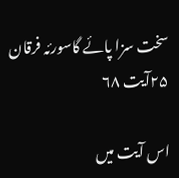سخت سزا پائے گاسورئہ فرقان ۲۵آیت ۶۸

اس آیت میں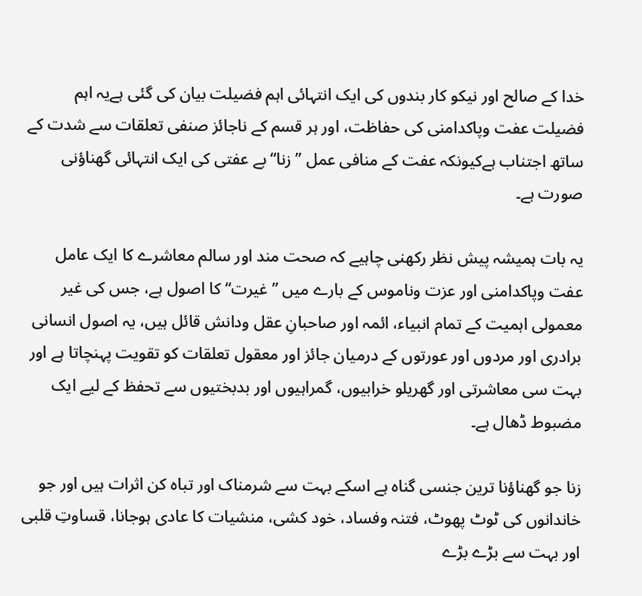خدا کے صالح اور نیکو کار بندوں کی ایک انتہائی اہم فضیلت بیان کی گئی ہےیہ اہم فضیلت عفت وپاکدامنی کی حفاظت، اور ہر قسم کے ناجائز صنفی تعلقات سے شدت کے ساتھ اجتناب ہےکیونکہ عفت کے منافی عمل ” زنا“ بے عفتی کی ایک انتہائی گھناؤنی صورت ہے۔

یہ بات ہمیشہ پیش نظر رکھنی چاہیے کہ صحت مند اور سالم معاشرے کا ایک عامل عفت وپاکدامنی اور عزت وناموس کے بارے میں ” غیرت“ کا اصول ہے، جس کی غیر معمولی اہمیت کے تمام انبیاء، ائمہ اور صاحبانِ عقل ودانش قائل ہیں، یہ اصول انسانی برادری اور مردوں اور عورتوں کے درمیان جائز اور معقول تعلقات کو تقویت پہنچاتا ہے اور بہت سی معاشرتی اور گھریلو خرابیوں، گمراہیوں اور بدبختیوں سے تحفظ کے لیے ایک مضبوط ڈھال ہے۔

زنا جو گھناؤنا ترین جنسی گناہ ہے اسکے بہت سے شرمناک اور تباہ کن اثرات ہیں اور جو خاندانوں کی ٹوٹ پھوٹ، فتنہ وفساد، خود کشی، منشیات کا عادی ہوجانا، قساوتِ قلبی اور بہت سے بڑے بڑے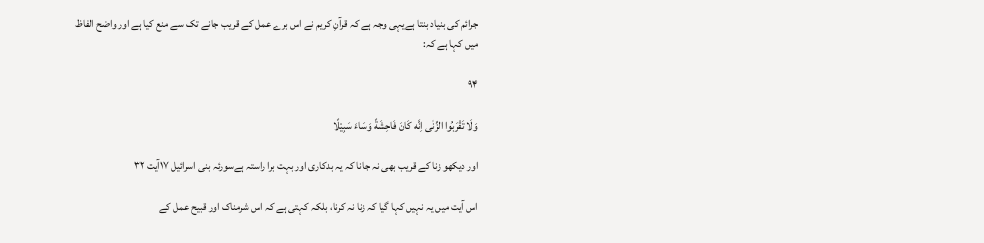جرائم کی بنیاد بنتا ہےیہی وجہ ہے کہ قرآنِ کریم نے اس برے عمل کے قریب جانے تک سے منع کیا ہے اور واضح الفاظ میں کہا ہے کہ:

۹۴

وَلَا تَقْرَبُوا الزِّنٰى اِنَّه كَانَ فَاحِشَةً وَسَاءَ سَبِيْلًا

اور دیکھو زنا کے قریب بھی نہ جانا کہ یہ بدکاری اور بہت برا راستہ ہےسورئہ بنی اسرائیل ۱۷آیت ۳۲

اس آیت میں یہ نہیں کہا گیا کہ زنا نہ کرنا، بلکہ کہتی ہے کہ اس شرمناک اور قبیح عمل کے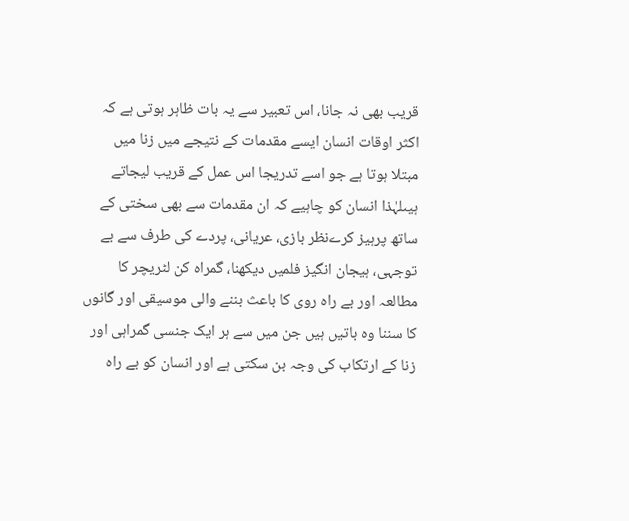قریب بھی نہ جانا، اس تعبیر سے یہ بات ظاہر ہوتی ہے کہ اکثر اوقات انسان ایسے مقدمات کے نتیجے میں زنا میں مبتلا ہوتا ہے جو اسے تدریجا اس عمل کے قریب لیجاتے ہیںلہٰذا انسان کو چاہیے کہ ان مقدمات سے بھی سختی کے ساتھ پرہیز کرےنظر بازی، عریانی، پردے کی طرف سے بے توجہی، ہیجان انگیز فلمیں دیکھنا، گمراہ کن لٹریچر کا مطالعہ اور بے راہ روی کا باعث بننے والی موسیقی اور گانوں کا سننا وہ باتیں ہیں جن میں سے ہر ایک جنسی گمراہی اور زنا کے ارتکاب کی وجہ بن سکتی ہے اور انسان کو بے راہ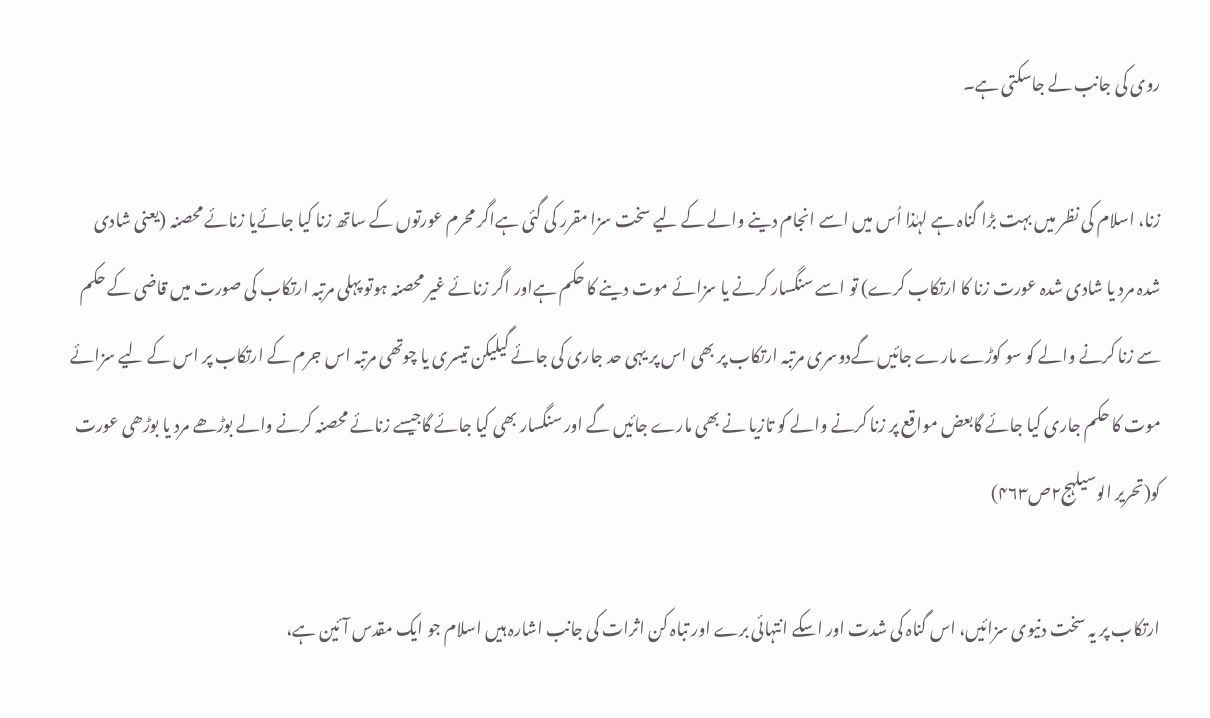روی کی جانب لے جاسکتی ہے۔

زنا، اسلام کی نظر میں بہت بڑا گناہ ہے لہٰذا اُس میں اسے انجام دینے والے کے لیے سخت سزا مقرر کی گئی ہےاگر محرم عورتوں کے ساتھ زنا کیا جائےیا زنائے محصنہ (یعنی شادی شدہ مرد یا شادی شدہ عورت زنا کا ارتکاب کرے) تو اسے سنگسار کرنے یا سزائے موت دینے کا حکم ہےاور اگر زنائے غیر محصنہ ہوتو پہلی مرتبہ ارتکاب کی صورت میں قاضی کے حکم سے زنا کرنے والے کو سو کوڑے مارے جائیں گےدوسری مرتبہ ارتکاب پر بھی اس پر یہی حد جاری کی جائے گیلیکن تیسری یا چوتھی مرتبہ اس جرم کے ارتکاب پر اس کے لیے سزائے موت کا حکم جاری کیا جائے گابعض مواقع پر زنا کرنے والے کو تازیا نے بھی مارے جائیں گے اور سنگسار بھی کیا جائے گاجیسے زنائے محصنہ کرنے والے بوڑھے مرد یا بوڑھی عورت کو(تحریر الوسیلہج۲ص۴۶۳)

ارتکاب پر یہ سخت دنیوی سزائیں، اس گناہ کی شدت اور اسکے انتہائی برے اور تباہ کن اثرات کی جانب اشارہ ہیں اسلام جو ایک مقدس آئین ہے،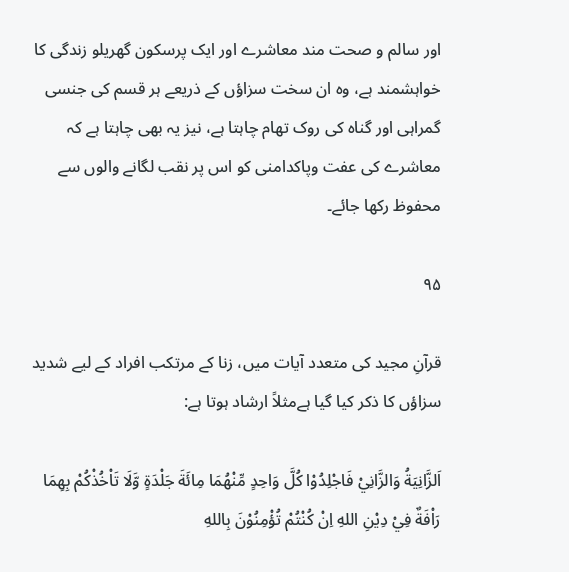اور سالم و صحت مند معاشرے اور ایک پرسکون گھریلو زندگی کا خواہشمند ہے، وہ ان سخت سزاؤں کے ذریعے ہر قسم کی جنسی گمراہی اور گناہ کی روک تھام چاہتا ہے، نیز یہ بھی چاہتا ہے کہ معاشرے کی عفت وپاکدامنی کو اس پر نقب لگانے والوں سے محفوظ رکھا جائے۔

۹۵

قرآنِ مجید کی متعدد آیات میں، زنا کے مرتکب افراد کے لیے شدید سزاؤں کا ذکر کیا گیا ہےمثلاً ارشاد ہوتا ہے:

اَلزَّانِيَةُ وَالزَّانِيْ فَاجْلِدُوْا كُلَّ وَاحِدٍ مِّنْهُمَا مِائَةَ جَلْدَةٍ وَّلَا تَاْخُذْكُمْ بِهِمَا رَاْفَةٌ فِيْ دِيْنِ اللهِ اِنْ كُنْتُمْ تُؤْمِنُوْنَ بِاللهِ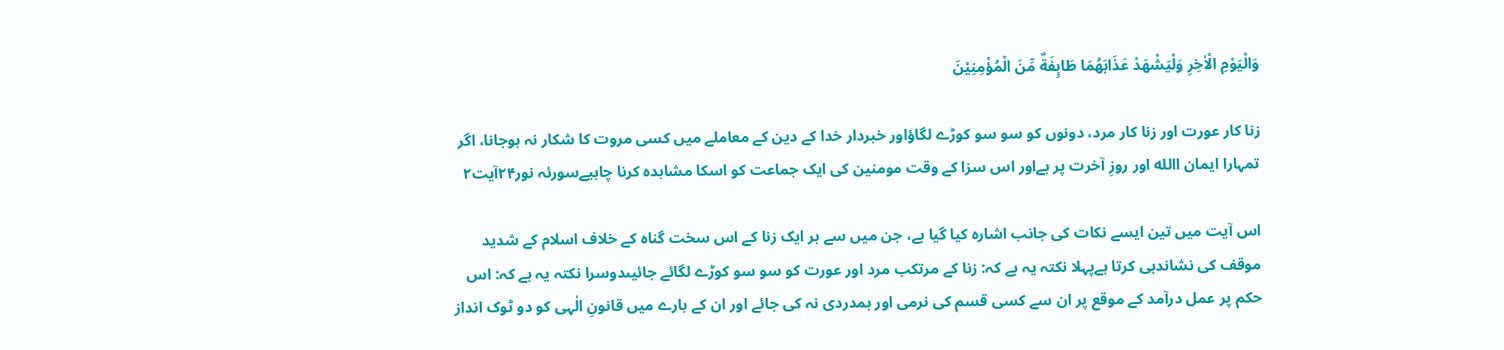وَالْيَوْمِ الْاٰخِرِ وَلْيَشْهَدْ عَذَابَهُمَا طَاىِٕفَةٌ مِّنَ الْمُؤْمِنِيْنَ

زنا کار عورت اور زنا کار مرد، دونوں کو سو سو کوڑے لگاؤاور خبردار خدا کے دین کے معاملے میں کسی مروت کا شکار نہ ہوجانا، اگر تمہارا ایمان االله اور روزِ آخرت پر ہےاور اس سزا کے وقت مومنین کی ایک جماعت کو اسکا مشاہدہ کرنا چاہیےسورئہ نور۲۴آیت۲

اس آیت میں تین ایسے نکات کی جانب اشارہ کیا گیا ہے، جن میں سے ہر ایک زنا کے اس سخت گناہ کے خلاف اسلام کے شدید موقف کی نشاندہی کرتا ہےپہلا نکتہ یہ ہے کہ: زنا کے مرتکب مرد اور عورت کو سو سو کوڑے لگائے جائیںدوسرا نکتہ یہ ہے کہ: اس حکم پر عمل درآمد کے موقع پر ان سے کسی قسم کی نرمی اور ہمدردی نہ کی جائے اور ان کے بارے میں قانونِ الٰہی کو دو ٹوک انداز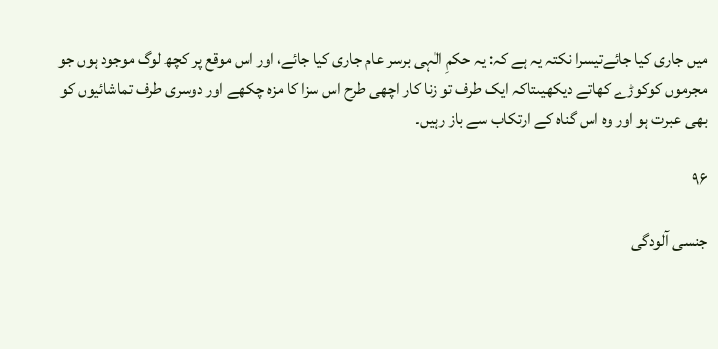میں جاری کیا جائےتیسرا نکتہ یہ ہے کہ: یہ حکمِ الٰہی برسر عام جاری کیا جائے، اور اس موقع پر کچھ لوگ موجود ہوں جو مجرموں کوکوڑے کھاتے دیکھیںتاکہ ایک طرف تو زنا کار اچھی طرح اس سزا کا مزہ چکھے اور دوسری طرف تماشائیوں کو بھی عبرت ہو اور وہ اس گناہ کے ارتکاب سے باز رہیں۔

۹۶

جنسی آلودگی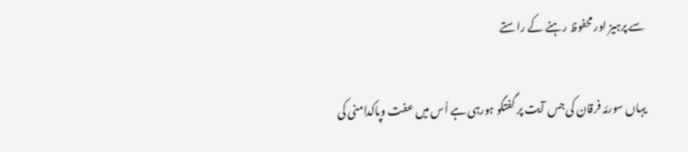سے پرہیز اور محفوظ رہنے کے راستے

یہاں سورئہ فرقان کی جس آیت پر گفتگو ہورہی ہے اُس میں عفت وپاکدامنی کی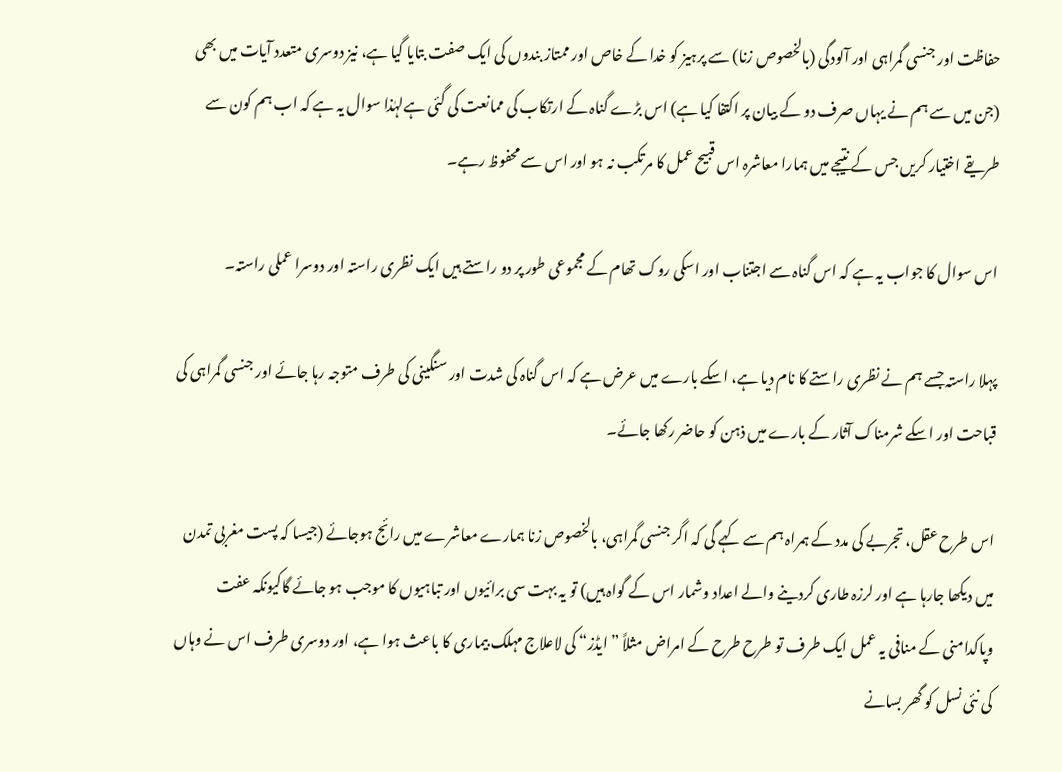حفاظت اور جنسی گمراہی اور آلودگی (بالخصوص زنا) سے پرہیز کو خدا کے خاص اور ممتاز بندوں کی ایک صفت بتایا گیا ہے، نیز دوسری متعدد آیات میں بھی (جن میں سے ہم نے یہاں صرف دو کے بیان پر اکتفا کیا ہے) اس بڑے گناہ کے ارتکاب کی ممانعت کی گئی ہےلہٰذا سوال یہ ہے کہ اب ہم کون سے طریقے اختیار کریں جس کے نتیجے میں ہمارا معاشرہ اس قبیح عمل کا مرتکب نہ ہو اور اس سے محفوظ رہے۔

اس سوال کا جواب یہ ہے کہ اس گناہ سے اجتناب اور اسکی روک تھام کے مجموعی طور پر دو راستے ہیں ایک نظری راستہ اور دوسرا عملی راستہ۔

پہلا راستہ جسے ہم نے نظری راستے کا نام دیا ہے، اسکے بارے میں عرض ہے کہ اس گناہ کی شدت اور سنگینی کی طرف متوجہ رہا جائے اور جنسی گمراہی کی قباحت اور اسکے شرمناک آثار کے بارے میں ذہن کو حاضر رکھا جائے۔

اس طرح عقل، تجربے کی مدد کے ہمراہ ہم سے کہے گی کہ اگر جنسی گمراہی، بالخصوص زنا ہمارے معاشرے میں رائج ہوجائے (جیسا کہ پست مغربی تمدن میں دیکھا جارہا ہے اور لرزہ طاری کردینے والے اعداد وشمار اس کے گواہ ہیں) تو یہ بہت سی برائیوں اور تباہیوں کا موجب ہو جائے گاکیونکہ عفت وپاکدامنی کے منافی یہ عمل ایک طرف تو طرح طرح کے امراض مثلاً ” ایڈز“ کی لاعلاج مہلک بیماری کا باعث ہوا ہے، اور دوسری طرف اس نے وہاں کی نئی نسل کو گھر بسانے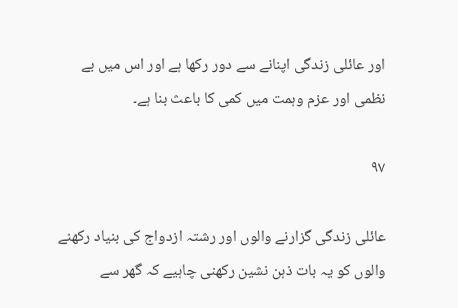اور عائلی زندگی اپنانے سے دور رکھا ہے اور اس میں بے نظمی اور عزم وہمت میں کمی کا باعث بنا ہے۔

۹۷

عائلی زندگی گزارنے والوں اور رشتہ ازدواج کی بنیاد رکھنے والوں کو یہ بات ذہن نشین رکھنی چاہیے کہ گھر سے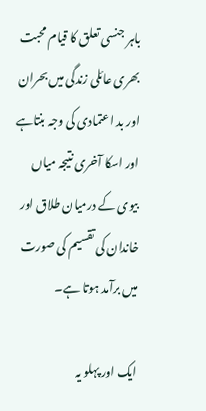باہر جنسی تعلق کا قیام محبت بھری عائلی زندگی میں بحران اور بد اعتمادی کی وجہ بنتاہے اور اسکا آخری نتیجہ میاں بیوی کے درمیان طلاق اور خاندان کی تقسیم کی صورت میں برآمد ہوتا ہے۔

ایک اور پہلو یہ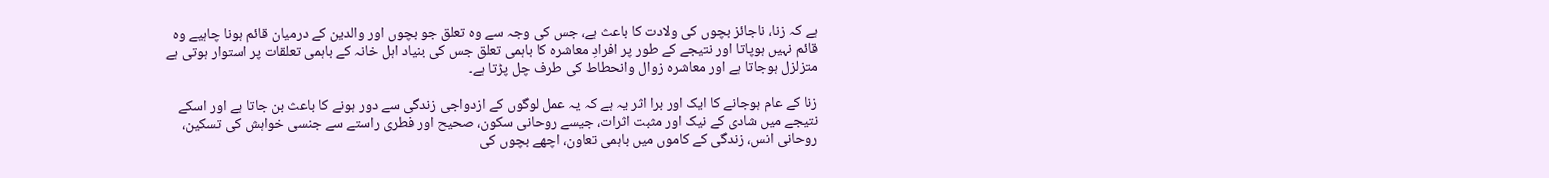ہے کہ زنا، ناجائز بچوں کی ولادت کا باعث ہے، جس کی وجہ سے وہ تعلق جو بچوں اور والدین کے درمیان قائم ہونا چاہیے وہ قائم نہیں ہوپاتا اور نتیجے کے طور پر افرادِ معاشرہ کا باہمی تعلق جس کی بنیاد اہل خانہ کے باہمی تعلقات پر استوار ہوتی ہے متزلزل ہوجاتا ہے اور معاشرہ زوال وانحطاط کی طرف چل پڑتا ہے۔

زنا کے عام ہوجانے کا ایک اور برا اثر یہ ہے کہ یہ عمل لوگوں کے ازدواجی زندگی سے دور ہونے کا باعث بن جاتا ہے اور اسکے نتیجے میں شادی کے نیک اور مثبت اثرات، جیسے روحانی سکون، صحیح اور فطری راستے سے جنسی خواہش کی تسکین، روحانی انس، زندگی کے کاموں میں باہمی تعاون، اچھے بچوں کی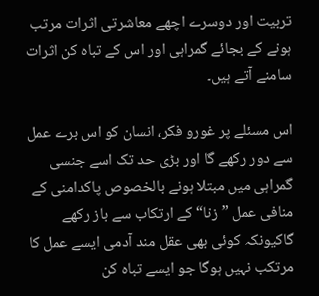تربیت اور دوسرے اچھے معاشرتی اثرات مرتب ہونے کے بجائے گمراہی اور اس کے تباہ کن اثرات سامنے آتے ہیں۔

اس مسئلے پر غورو فکر، انسان کو اس برے عمل سے دور رکھے گا اور بڑی حد تک اسے جنسی گمراہی میں مبتلا ہونے بالخصوص پاکدامنی کے منافی عمل ” زنا“ کے ارتکاب سے باز رکھے گاکیونکہ کوئی بھی عقل مند آدمی ایسے عمل کا مرتکب نہیں ہوگا جو ایسے تباہ کن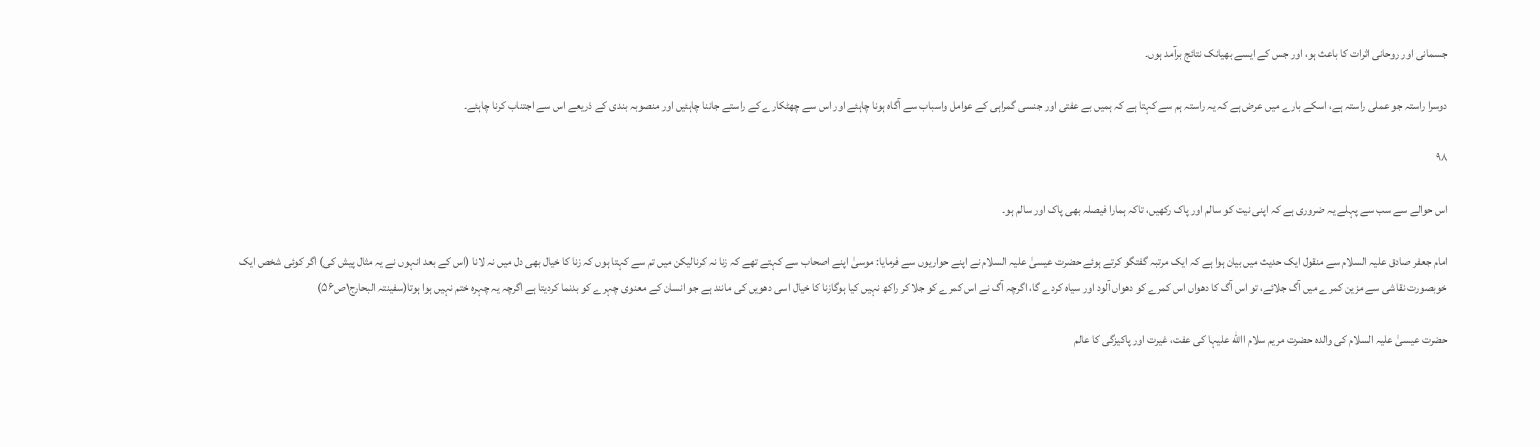جسمانی اور روحانی اثرات کا باعث ہو، اور جس کے ایسے بھیانک نتائج برآمد ہوں۔

دوسرا راستہ جو عملی راستہ ہے، اسکے بارے میں عرض ہے کہ یہ راستہ ہم سے کہتا ہے کہ ہمیں بے عفتی اور جنسی گمراہی کے عوامل واسباب سے آگاہ ہونا چاہئے اور اس سے چھٹکارے کے راستے جاننا چاہئیں اور منصوبہ بندی کے ذریعے اس سے اجتناب کرنا چاہئے۔

۹۸

اس حوالے سے سب سے پہلے یہ ضروری ہے کہ اپنی نیت کو سالم اور پاک رکھیں، تاکہ ہمارا فیصلہ بھی پاک اور سالم ہو۔

امام جعفر صادق علیہ السلام سے منقول ایک حدیث میں بیان ہوا ہے کہ ایک مرتبہ گفتگو کرتے ہوئے حضرت عیسیٰ علیہ السلام نے اپنے حواریوں سے فرمایا: موسیٰ اپنے اصحاب سے کہتے تھے کہ زنا نہ کرنالیکن میں تم سے کہتا ہوں کہ زنا کا خیال بھی دل میں نہ لانا (اس کے بعد انہوں نے یہ مثال پیش کی) اگر کوئی شخص ایک خوبصورت نقاشی سے مزین کمرے میں آگ جلائے، تو اس آگ کا دھواں اس کمرے کو دھواں آلود اور سیاہ کردے گا، اگرچہ آگ نے اس کمرے کو جلا کر راکھ نہیں کیا ہوگازنا کا خیال اسی دھویں کی مانند ہے جو انسان کے معنوی چہرے کو بدنما کردیتا ہے اگرچہ یہ چہرہ ختم نہیں ہوا ہوتا(سفینتہ البحارج۱ص۵۶)

حضرت عیسیٰ علیہ السلام کی والدہ حضرت مریم سلام االله علیہا کی عفت، غیرت اور پاکیزگی کا عالم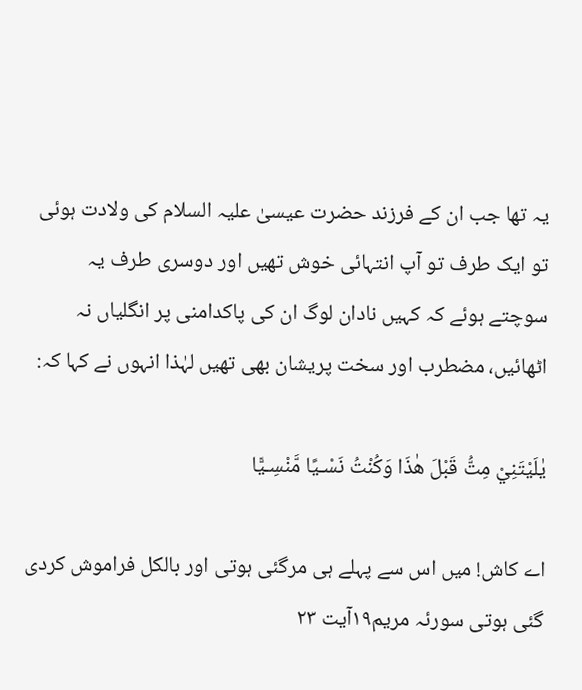یہ تھا جب ان کے فرزند حضرت عیسیٰ علیہ السلام کی ولادت ہوئی تو ایک طرف تو آپ انتہائی خوش تھیں اور دوسری طرف یہ سوچتے ہوئے کہ کہیں نادان لوگ ان کی پاکدامنی پر انگلیاں نہ اٹھائیں، مضطرب اور سخت پریشان بھی تھیں لہٰذا انہوں نے کہا کہ:

يٰلَيْتَنِيْ مِتُّ قَبْلَ هٰذَا وَكُنْتُ نَسْـيًا مَّنْسِـيًّا

اے کاش! میں اس سے پہلے ہی مرگئی ہوتی اور بالکل فراموش کردی گئی ہوتی سورئہ مریم۱۹آیت ۲۳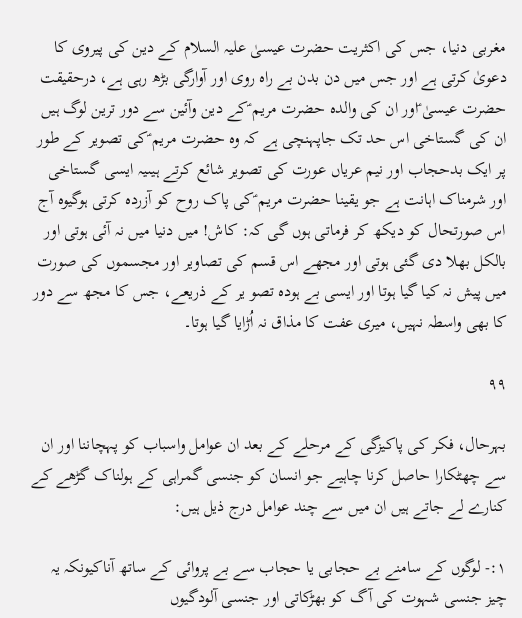مغربی دنیا، جس کی اکثریت حضرت عیسیٰ علیہ السلام کے دین کی پیروی کا دعویٰ کرتی ہے اور جس میں دن بدن بے راہ روی اور آوارگی بڑھ رہی ہے، درحقیقت حضرت عیسیٰ ؑاور ان کی والدہ حضرت مریم ؑکے دین وآئین سے دور ترین لوگ ہیں ان کی گستاخی اس حد تک جاپہنچی ہے کہ وہ حضرت مریم ؑکی تصویر کے طور پر ایک بدحجاب اور نیم عریاں عورت کی تصویر شائع کرتے ہیںیہ ایسی گستاخی اور شرمناک اہانت ہے جو یقینا حضرت مریم ؑکی پاک روح کو آزردہ کرتی ہوگیوہ آج اس صورتحال کو دیکھ کر فرماتی ہوں گی کہ: کاش! میں دنیا میں نہ آئی ہوتی اور بالکل بھلا دی گئی ہوتی اور مجھے اس قسم کی تصاویر اور مجسموں کی صورت میں پیش نہ کیا گیا ہوتا اور ایسی بے ہودہ تصو یر کے ذریعے، جس کا مجھ سے دور کا بھی واسطہ نہیں، میری عفت کا مذاق نہ اُڑایا گیا ہوتا۔

۹۹

بہرحال، فکر کی پاکیزگی کے مرحلے کے بعد ان عوامل واسباب کو پہچاننا اور ان سے چھٹکارا حاصل کرنا چاہیے جو انسان کو جنسی گمراہی کے ہولناک گڑھے کے کنارے لے جاتے ہیں ان میں سے چند عوامل درج ذیل ہیں:

۱:- لوگوں کے سامنے بے حجابی یا حجاب سے بے پروائی کے ساتھ آناکیونکہ یہ چیز جنسی شہوت کی آگ کو بھڑکاتی اور جنسی آلودگیوں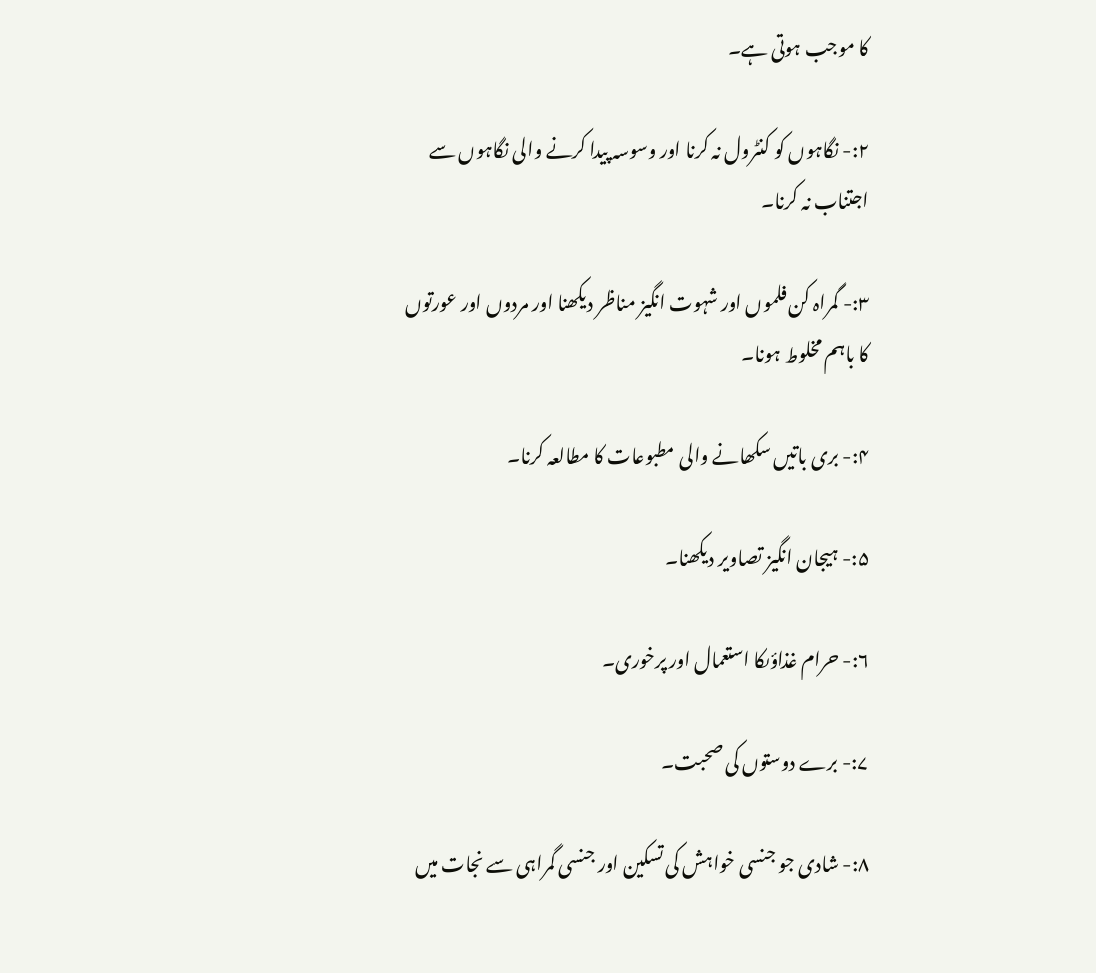کا موجب ہوتی ہے۔

۲:- نگاہوں کو کنٹرول نہ کرنا اور وسوسہ پیدا کرنے والی نگاہوں سے اجتناب نہ کرنا۔

۳:- گمراہ کن فلموں اور شہوت انگیز مناظر دیکھنا اور مردوں اور عورتوں کا باہم مخلوط ہونا۔

۴:- بری باتیں سکھانے والی مطبوعات کا مطالعہ کرنا۔

۵:- ہیجان انگیز تصاویر دیکھنا۔

۶:- حرام غذاؤںکا استعمال اور پرخوری۔

۷:- برے دوستوں کی صحبت۔

۸:- شادی جو جنسی خواہش کی تسکین اور جنسی گمراہی سے نجات میں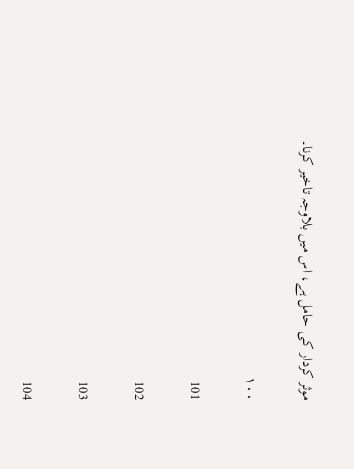موثر کردار کی حامل ہے، اس میں بلاوجہ تاخیر کرنا۔

۱۰۰

101

102

103

104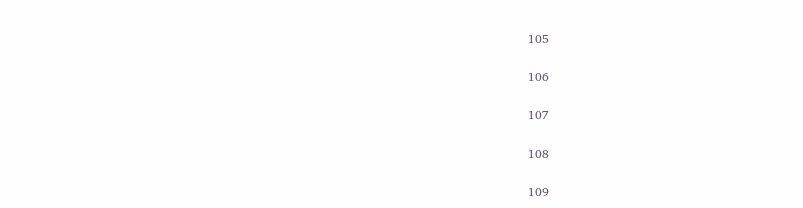105

106

107

108

109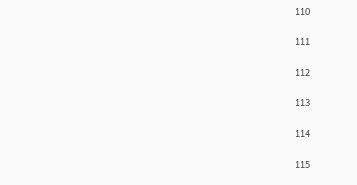110

111

112

113

114

115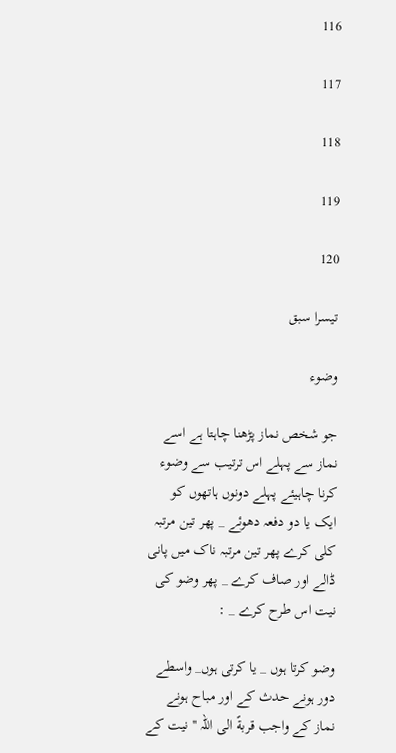116

117

118

119

120

تیسرا سبق

وضوء

جو شخص نماز پڑھنا چاہتا ہے اسے نماز سے پہلے اس ترتیب سے وضوء کرنا چاہیئے پہلے دونوں ہاتھوں کو ایک یا دو دفعہ دھوئے _ پھر تین مرتبہ کلی کرے پھر تین مرتبہ ناک میں پانی ڈالے اور صاف کرے _ پھر وضو کی نیت اس طرح کرے _ :

وضو کرتا ہوں _ یا کرتی ہوں_ واسطے دور ہونے حدث کے اور مباح ہونے نماز کے واجب قربةً الی اللہ '' نیت کے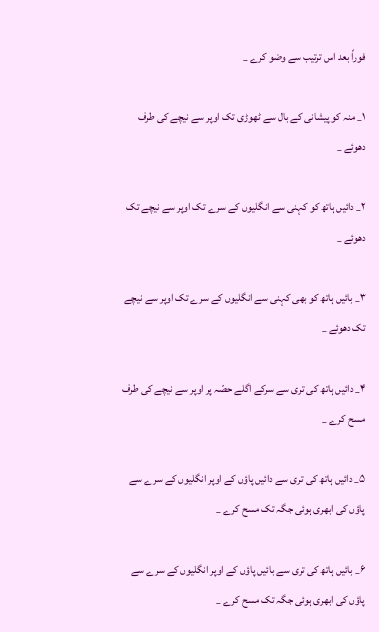فوراً بعد اس ترتیب سے وضو کرے _

۱_ منہ کو پیشانی کے بال سے ٹھوڑی تک اوپر سے نیچے کی طرف دھوئے _

۲_ دائیں ہاتھ کو کہنی سے انگلیوں کے سرے تک اوپر سے نیچے تک دھوئے _

۳_ بائیں ہاتھ کو بھی کہنی سے انگلیوں کے سرے تک اوپر سے نیچے تک دھوئے _

۴_ دائیں ہاتھ کی تری سے سرکے اگلے حصّہ پر اوپر سے نیچے کی طرف مسح کرے _

۵_ دائیں ہاتھ کی تری سے دائیں پاؤں کے اوپر انگلیوں کے سرے سے پاؤں کی ابھری ہوئی جگہ تک مسح کرے _

۶_ بائیں ہاتھ کی تری سے بائیں پاؤں کے اوپر انگلیوں کے سرے سے پاؤں کی ابھری ہوئی جگہ تک مسح کرے _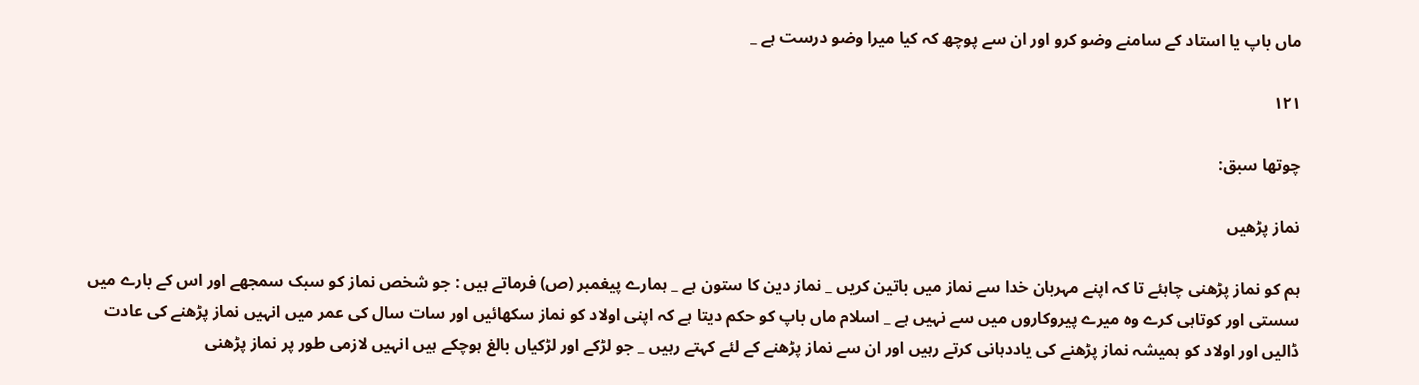ماں باپ یا استاد کے سامنے وضو کرو اور ان سے پوچھ کہ کیا میرا وضو درست ہے _

۱۲۱

چوتھا سبق:

نماز پڑھیں

ہم کو نماز پڑھنی چاہئے تا کہ اپنے مہربان خدا سے نماز میں باتین کریں _ نماز دین کا ستون ہے _ ہمارے پیغمبر (ص) فرماتے ہیں : جو شخص نماز کو سبک سمجھے اور اس کے بارے میں سستی اور کوتاہی کرے وہ میرے پیروکاروں میں سے نہیں ہے _ اسلام ماں باپ کو حکم دیتا ہے کہ اپنی اولاد کو نماز سکھائیں اور سات سال کی عمر میں انہیں نماز پڑھنے کی عادت ڈالیں اور اولاد کو ہمیشہ نماز پڑھنے کی یاددہانی کرتے رہیں اور ان سے نماز پڑھنے کے لئے کہتے رہیں _ جو لڑکے اور لڑکیاں بالغ ہوچکے ہیں انہیں لازمی طور پر نماز پڑھنی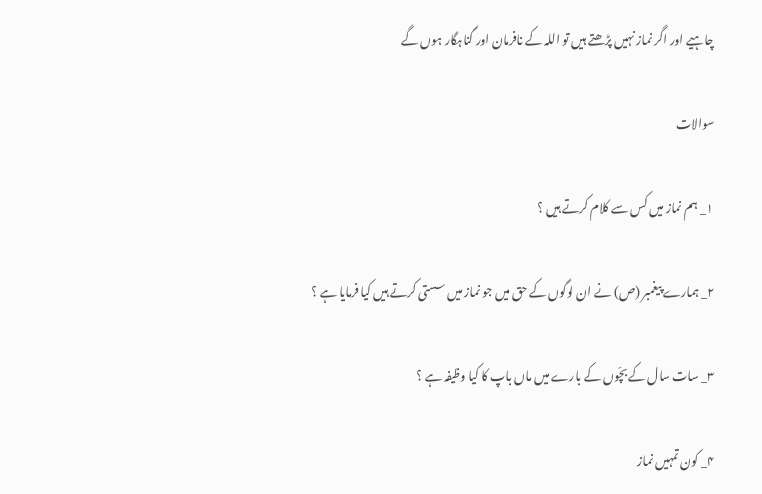چاہیے اور اگر نماز نہیں پڑھتے ہیں تو اللہ کے نافرمان اور گناہگار ہوں گے

سوالات

۱_ ہم نماز میں کس سے کلام کرتے ہیں ؟

۲_ ہمارے پیغمبر (ص) نے ان لوگوں کے حق میں جو نماز میں سستی کرتے ہیں کیا فرمایا ہے ؟

۳_ سات سال کے بچّوں کے بارے میں ماں باپ کا کیا وظیفہ ہے ؟

۴_ کون تمہیں نماز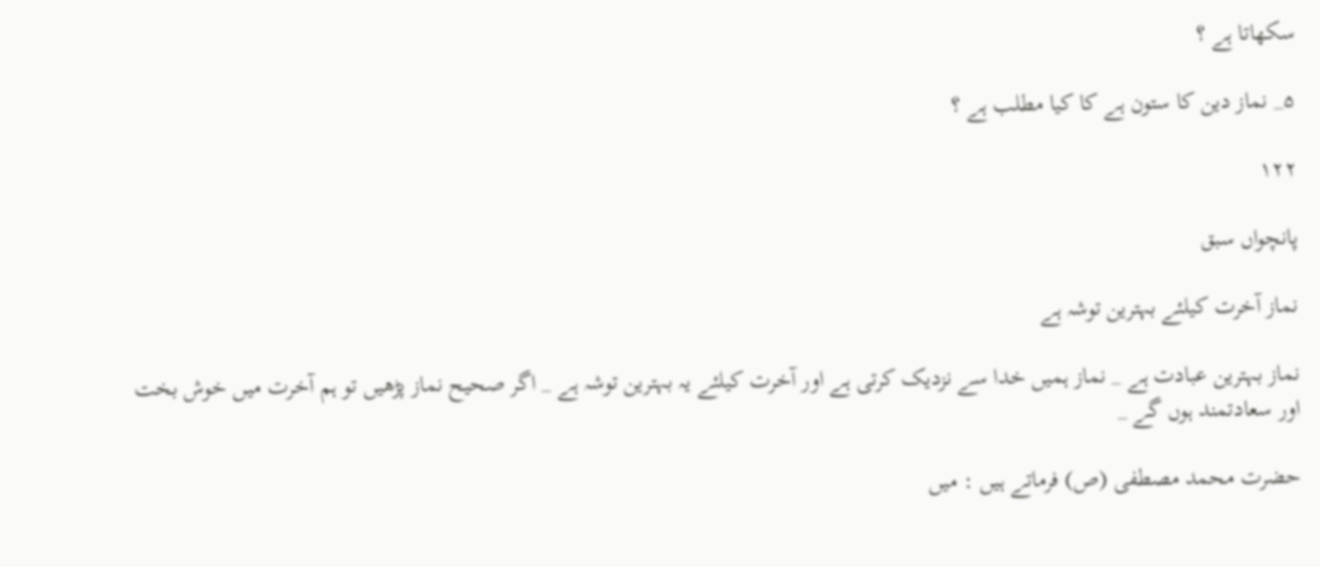سکھاتا ہے ؟

۵_ نماز دین کا ستون ہے کا کیا مطلب ہے ؟

۱۲۲

پانچواں سبق

نماز آخرت کیلئے بہترین توشہ ہے

نماز بہترین عبادت ہے _ نماز ہمیں خدا سے نزدیک کرتی ہے اور آخرت کیلئے یہ بہترین توشہ ہے _ اگر صحیح نماز پڑھیں تو ہم آخرت میں خوش بخت اور سعادتمند ہوں گے _

حضرت محمد مصطفی (ص) فرماتے ہیں : میں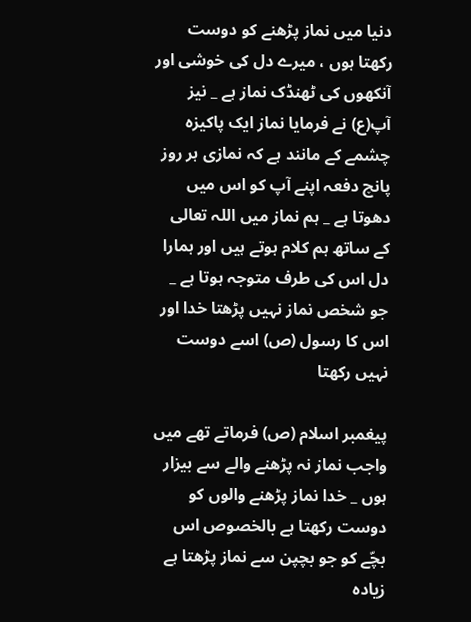دنیا میں نماز پڑھنے کو دوست رکھتا ہوں ، میرے دل کی خوشی اور آنکھوں کی ٹھنڈک نماز ہے _ نیز آپ(ع) نے فرمایا نماز ایک پاکیزہ چشمے کے مانند ہے کہ نمازی ہر روز پانچ دفعہ اپنے آپ کو اس میں دھوتا ہے _ ہم نماز میں اللہ تعالی کے ساتھ ہم کلام ہوتے ہیں اور ہمارا دل اس کی طرف متوجہ ہوتا ہے _ جو شخص نماز نہیں پڑھتا خدا اور اس کا رسول (ص) اسے دوست نہیں رکھتا

پیغمبر اسلام (ص) فرماتے تھے میں واجب نماز نہ پڑھنے والے سے بیزار ہوں _ خدا نماز پڑھنے والوں کو دوست رکھتا ہے بالخصوص اس بچّے کو جو بچپن سے نماز پڑھتا ہے زیادہ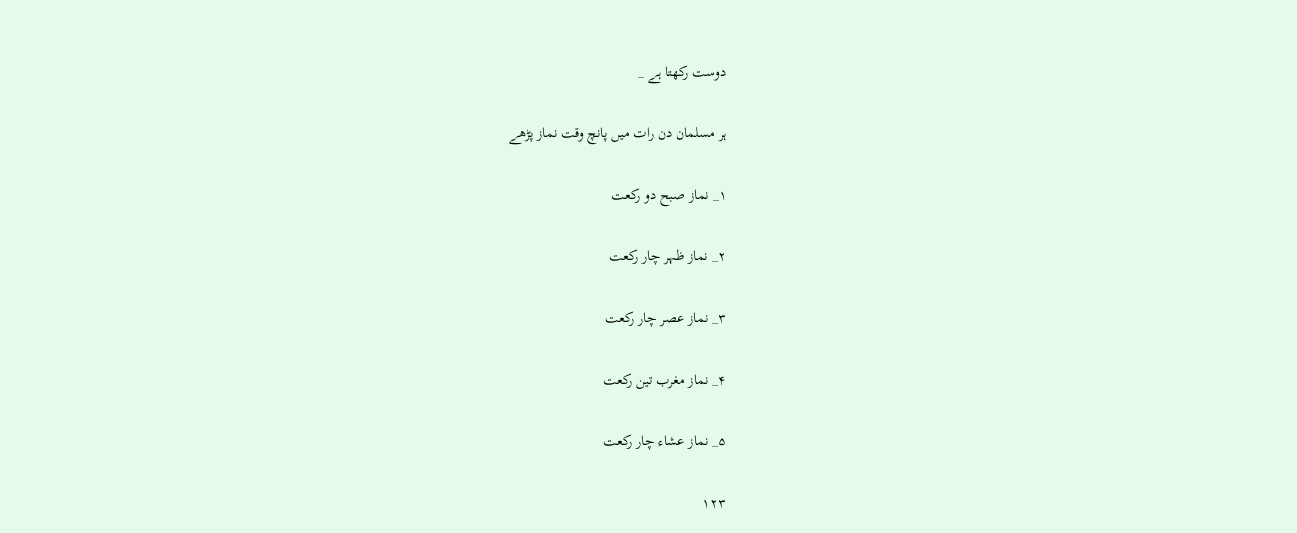دوست رکھتا ہے _

ہر مسلمان دن رات میں پانچ وقت نماز پڑھے

۱_ نماز صبح دو رکعت

۲_ نماز ظہر چار رکعت

۳_ نماز عصر چار رکعت

۴_ نماز مغرب تین رکعت

۵_ نماز عشاء چار رکعت

۱۲۳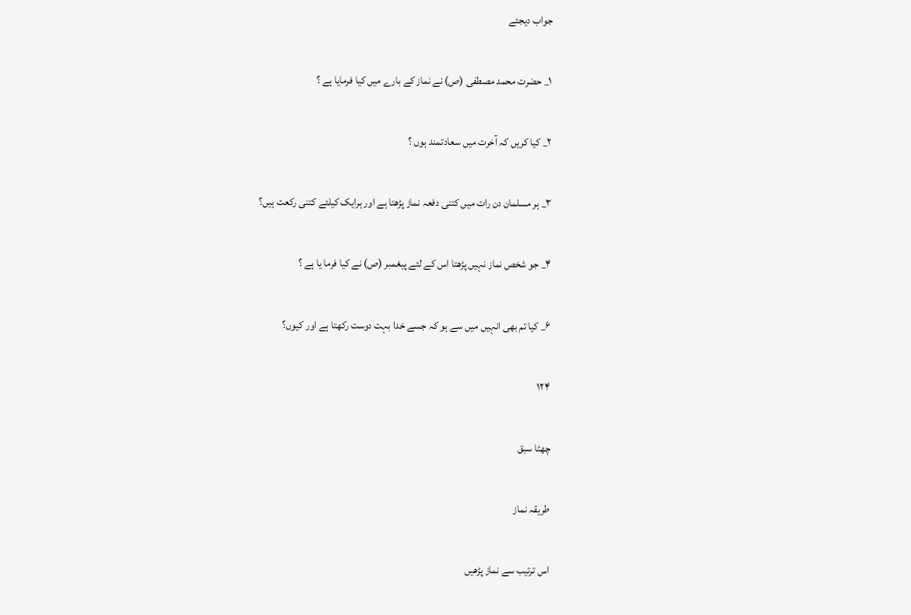جواب دیجئے

۱_ حضرت محمد مصطفی (ص) نے نماز کے بارے میں کیا فرمایا ہے ؟

۲_ کیا کریں کہ آخرت میں سعادتمند ہوں ؟

۳_ ہر مسلمان دن رات میں کتنی دفعہ نماز پڑھتا ہے اور ہرایک کیلئے کتنی رکعت ہیں؟

۴_ جو شخص نماز نہیں پڑھتا اس کے لئے پیغمبر (ص) نے کیا فرما یا ہے ؟

۶_ کیا تم بھی انہیں میں سے ہو کہ جسے خدا بہت دوست رکھتا ہے اور کیوں؟

۱۲۴

چھٹا سبق

طریقہ نماز

اس ترتیب سے نماز پڑھیں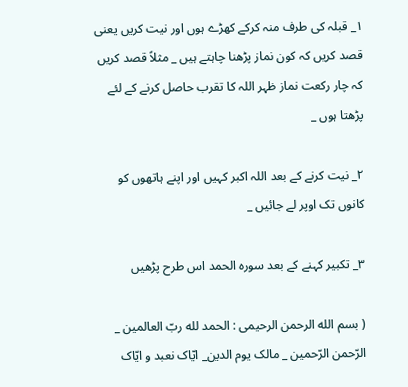۱_ قبلہ کی طرف منہ کرکے کھڑے ہوں اور نیت کریں یعنی قصد کریں کہ کون نماز پڑھنا چاہتے ہیں _ مثلاً قصد کریں کہ چار رکعت نماز ظہر اللہ کا تقرب حاصل کرنے کے لئے پڑھتا ہوں _

۲_ نیت کرنے کے بعد اللہ اکبر کہیں اور اپنے ہاتھوں کو کانوں تک اوپر لے جائیں _

۳_ تکبیر کہنے کے بعد سورہ الحمد اس طرح پڑھیں

( بسم الله الرحمن الرحیمی : الحمد لله ربّ العالمین _ الرّحمن الرّحمین _ مالک یوم الدین_ ايّاک نعبد و ايّاک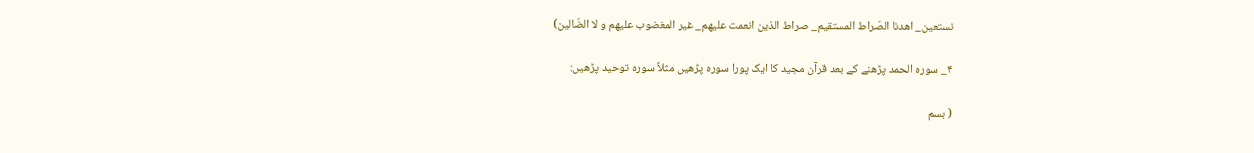نستعین_ اهدنا الصّراط المستقیم_ صراط الذین انعمت علیهم_ غیر المغضوب علیهم و لا الضّالین)

۴_ سورہ الحمد پڑھنے کے بعد قرآن مجید کا ایک پورا سورہ پڑھیں مثلاً سورہ توحید پڑھیں:

( بسم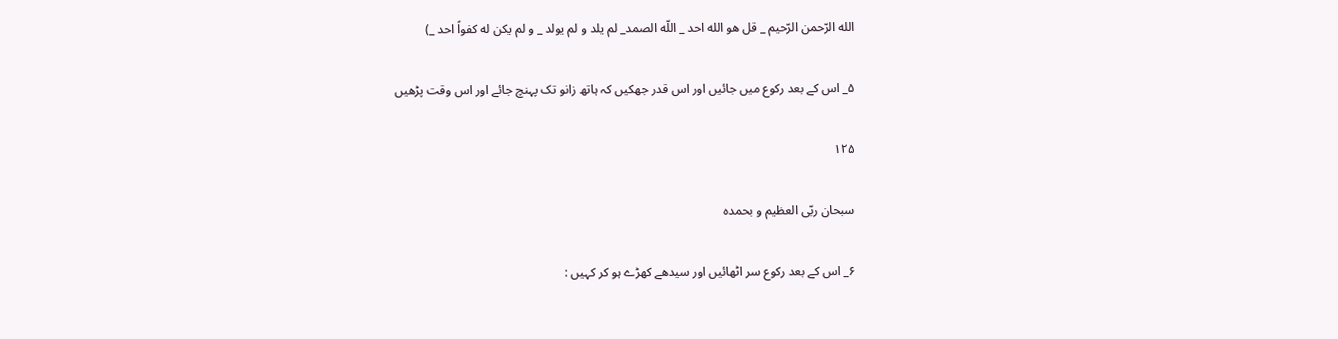الله الرّحمن الرّحیم _ قل هو الله احد _ اللّه الصمد_ لم یلد و لم یولد _ و لم یکن له کفواً احد _)

۵_ اس کے بعد رکوع میں جائیں اور اس قدر جھکیں کہ ہاتھ زانو تک پہنچ جائے اور اس وقت پڑھیں

۱۲۵

سبحان ربّی العظیم و بحمده

۶_ اس کے بعد رکوع سر اٹھائیں اور سیدھے کھڑے ہو کر کہیں :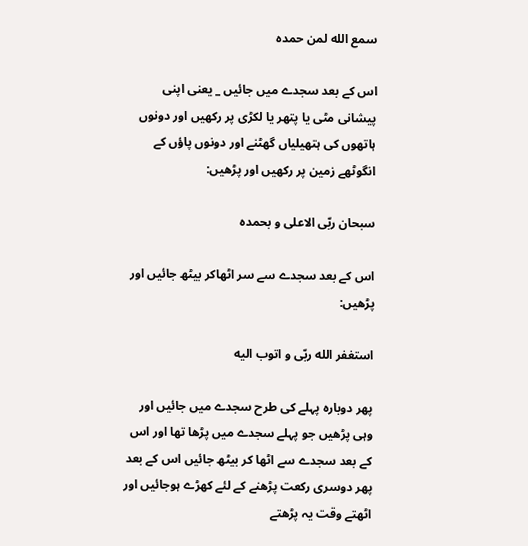سمع الله لمن حمده

اس کے بعد سجدے میں جائیں _ یعنی اپنی پیشانی مٹی یا پتھر یا لکڑی پر رکھیں اور دونوں ہاتھوں کی ہتھیلیاں گھٹنے اور دونوں پاؤں کے انگوٹھے زمین پر رکھیں اور پڑھیں:

سبحان ربّی الاعلی و بحمده

اس کے بعد سجدے سے سر اٹھاکر بیٹھ جائیں اور پڑھیں:

استغفر الله ربّی و اتوب الیه

پھر دوبارہ پہلے کی طرح سجدے میں جائیں اور وہی پڑھیں جو پہلے سجدے میں پڑھا تھا اور اس کے بعد سجدے سے اٹھا کر بیٹھ جائیں اس کے بعد پھر دوسری رکعت پڑھنے کے لئے کھڑے ہوجائیں اور اٹھتے وقت یہ پڑھتے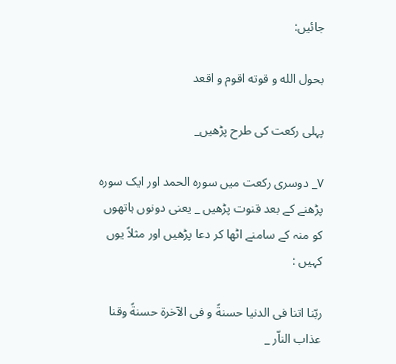جائیں:

بحول الله و قوته اقوم و اقعد

پہلی رکعت کی طرح پڑھیں_

۷_ دوسری رکعت میں سورہ الحمد اور ایک سورہ پڑھنے کے بعد قنوت پڑھیں _ یعنی دونوں ہاتھوں کو منہ کے سامنے اٹھا کر دعا پڑھیں اور مثلاً یوں کہیں :

ربّنا اتنا فی الدنیا حسنةً و فی الآخرة حسنةً وقنا عذاب الناّر _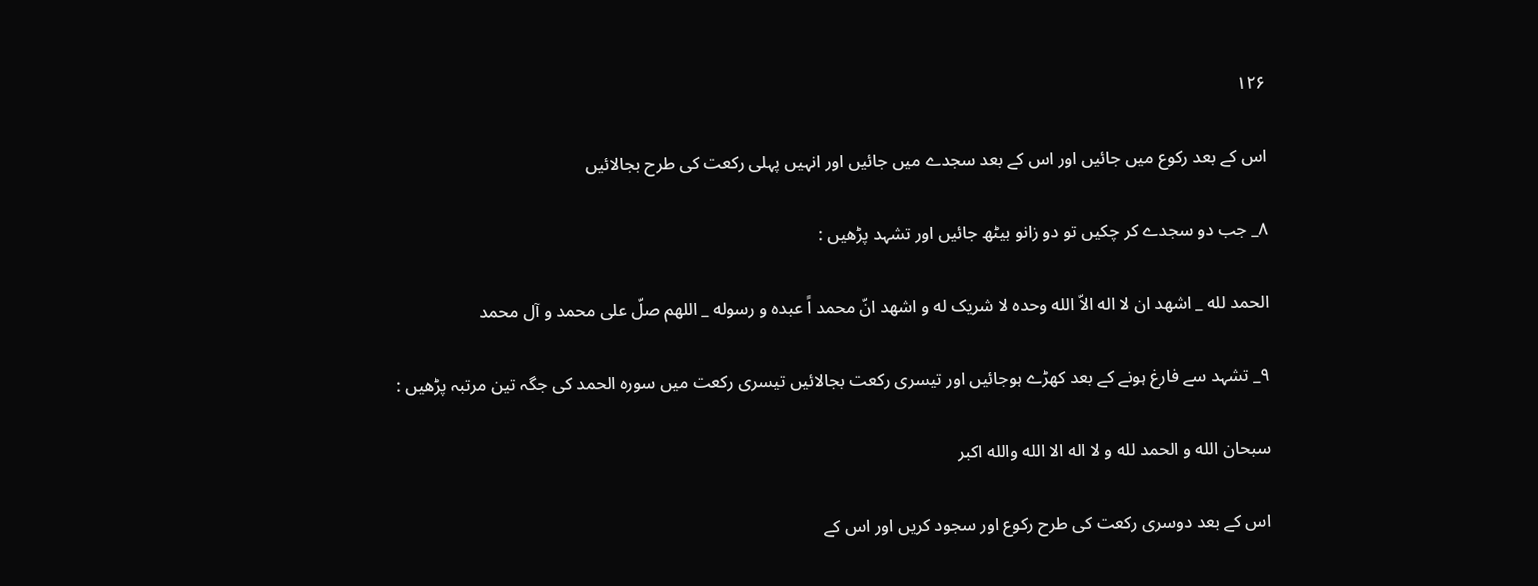۱۲۶

اس کے بعد رکوع میں جائیں اور اس کے بعد سجدے میں جائیں اور انہیں پہلی رکعت کی طرح بجالائیں

۸_ جب دو سجدے کر چکیں تو دو زانو بیٹھ جائیں اور تشہد پڑھیں :

الحمد لله _ اشهد ان لا اله الاّ الله وحده لا شریک له و اشهد انّ محمد اً عبده و رسوله _ اللهم صلّ علی محمد و آل محمد

۹_ تشہد سے فارغ ہونے کے بعد کھڑے ہوجائیں اور تیسری رکعت بجالائیں تیسری رکعت میں سورہ الحمد کی جگہ تین مرتبہ پڑھیں :

سبحان الله و الحمد لله و لا اله الا الله والله اکبر

اس کے بعد دوسری رکعت کی طرح رکوع اور سجود کریں اور اس کے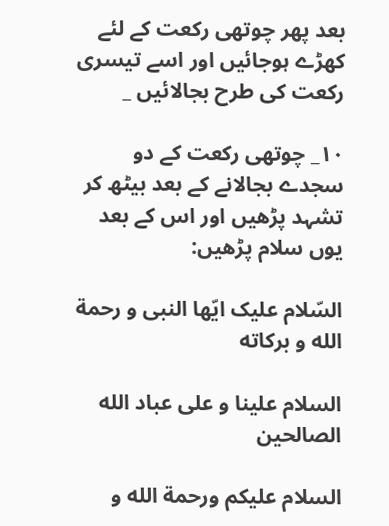بعد پھر چوتھی رکعت کے لئے کھڑے ہوجائیں اور اسے تیسری رکعت کی طرح بجالائیں _

۱۰_ چوتھی رکعت کے دو سجدے بجالانے کے بعد بیٹھ کر تشہد پڑھیں اور اس کے بعد یوں سلام پڑھیں:

السّلام علیک ايّها النبی و رحمة الله و برکاته

السلام علینا و علی عباد الله الصالحین

السلام علیکم ورحمة الله و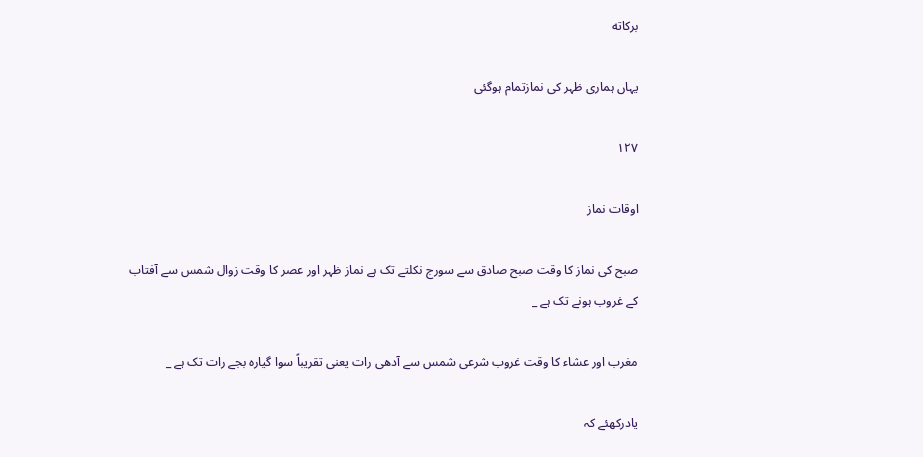برکاته

یہاں ہماری ظہر کی نمازتمام ہوگئی

۱۲۷

اوقات نماز

صبح کی نماز کا وقت صبح صادق سے سورج نکلتے تک ہے نماز ظہر اور عصر کا وقت زوال شمس سے آفتاب کے غروب ہونے تک ہے _

مغرب اور عشاء کا وقت غروب شرعی شمس سے آدھی رات یعنی تقریباً سوا گیارہ بجے رات تک ہے _

یادرکھئے کہ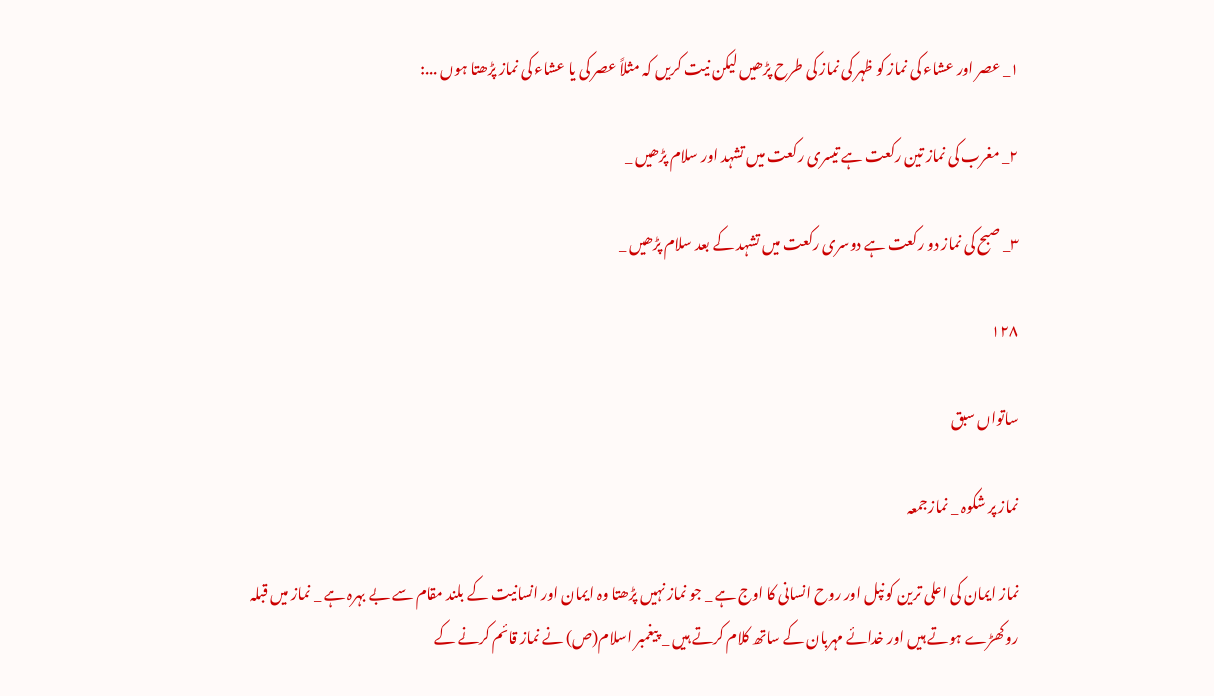۱_ عصر اور عشاء کی نماز کو ظہر کی نماز کی طرح پڑھیں لیکن نیت کریں کہ مثلاً عصر کی یا عشاء کی نماز پڑھتا ہوں ...:

۲_ مغرب کی نماز تین رکعت ہے تیسری رکعت میں تشہد اور سلام پڑھیں _

۳_ صبح کی نماز دو رکعت ہے دوسری رکعت میں تشہد کے بعد سلام پڑھیں _

۱۲۸

ساتواں سبق

نماز پر شکوہ _ نمازجمعہ

نماز ایمان کی اعلی ترین کو نپل اور روح انسانی کا اوج ہے _ جو نماز نہیں پڑھتا وہ ایمان اور انسانیت کے بلند مقام سے بے بہرہ ہے _ نماز میں قبلہ روکھڑے ہوتے ہیں اور خدائے مہربان کے ساتھ کلام کرتے ہیں _ پیغمبر اسلام(ص) نے نماز قائم کرنے کے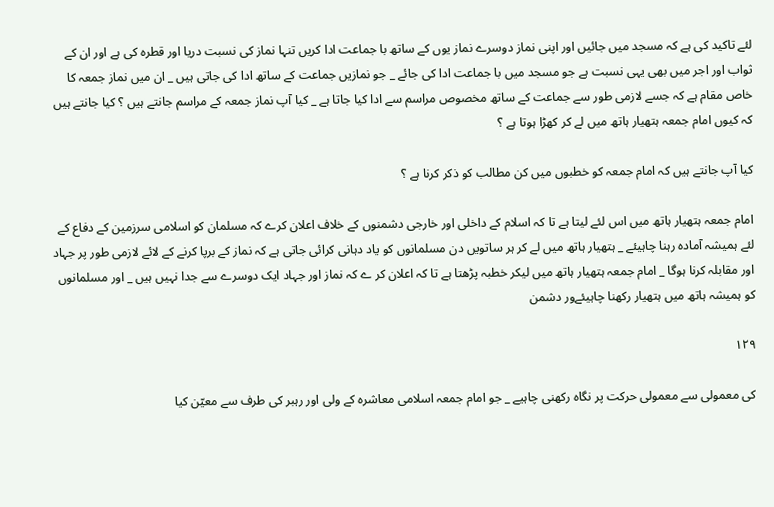لئے تاکید کی ہے کہ مسجد میں جائیں اور اپنی نماز دوسرے نماز یوں کے ساتھ با جماعت ادا کریں تنہا نماز کی نسبت دریا اور قطرہ کی ہے اور ان کے ثواب اور اجر میں بھی یہی نسبت ہے جو مسجد میں با جماعت ادا کی جائے _ جو نمازیں جماعت کے ساتھ ادا کی جاتی ہیں _ ان میں نماز جمعہ کا خاص مقام ہے کہ جسے لازمی طور سے جماعت کے ساتھ مخصوص مراسم سے ادا کیا جاتا ہے _ کیا آپ نماز جمعہ کے مراسم جانتے ہیں ؟ کیا جانتے ہیں کہ کیوں امام جمعہ ہتھیار ہاتھ میں لے کر کھڑا ہوتا ہے ؟

کیا آپ جانتے ہیں کہ امام جمعہ کو خطبوں میں کن مطالب کو ذکر کرنا ہے ؟

امام جمعہ ہتھیار ہاتھ میں اس لئے لیتا ہے تا کہ اسلام کے داخلی اور خارجی دشمنوں کے خلاف اعلان کرے کہ مسلمان کو اسلامی سرزمین کے دفاع کے لئے ہمیشہ آمادہ رہنا چاہیئے _ ہتھیار ہاتھ میں لے کر ہر ساتویں دن مسلمانوں کو یاد دہانی کرائی جاتی ہے کہ نماز کے برپا کرنے کے لائے لازمی طور پر جہاد اور مقابلہ کرنا ہوگا _ امام جمعہ ہتھیار ہاتھ میں لیکر خطبہ پڑھتا ہے تا کہ اعلان کر ے کہ نماز اور جہاد ایک دوسرے سے جدا نہیں ہیں _ اور مسلمانوں کو ہمیشہ ہاتھ میں ہتھیار رکھنا چاہیئےور دشمن

۱۲۹

کی معمولی سے معمولی حرکت پر نگاہ رکھنی چاہیے _ جو امام جمعہ اسلامی معاشرہ کے ولی اور رہبر کی طرف سے معيّن کیا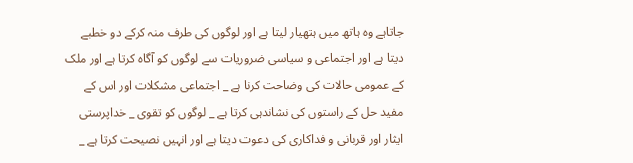جاتاہے وہ ہاتھ میں ہتھیار لیتا ہے اور لوگوں کی طرف منہ کرکے دو خطبے دیتا ہے اور اجتماعی و سیاسی ضروریات سے لوگوں کو آگاہ کرتا ہے اور ملک کے عمومی حالات کی وضاحت کرنا ہے _ اجتماعی مشکلات اور اس کے مفید حل کے راستوں کی نشاندہی کرتا ہے _ لوگوں کو تقوی _ خداپرستی ایثار اور قربانی و فداکاری کی دعوت دیتا ہے اور انہیں نصیحت کرتا ہے _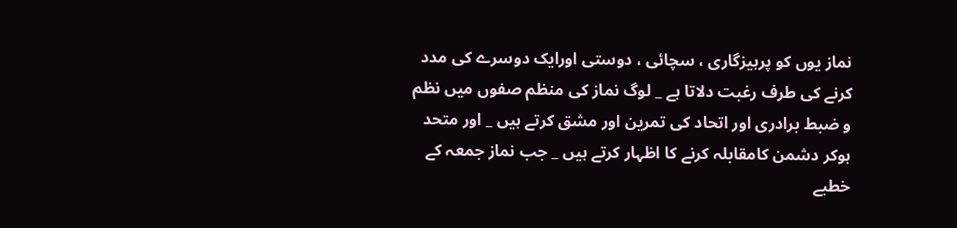نماز یوں کو پرہیزگاری ، سچائی ، دوستی اورایک دوسرے کی مدد کرنے کی طرف رغبت دلاتا ہے _ لوگ نماز کی منظم صفوں میں نظم و ضبط برادری اور اتحاد کی تمرین اور مشق کرتے ہیں _ اور متحد ہوکر دشمن کامقابلہ کرنے کا اظہار کرتے ہیں _ جب نماز جمعہ کے خطبے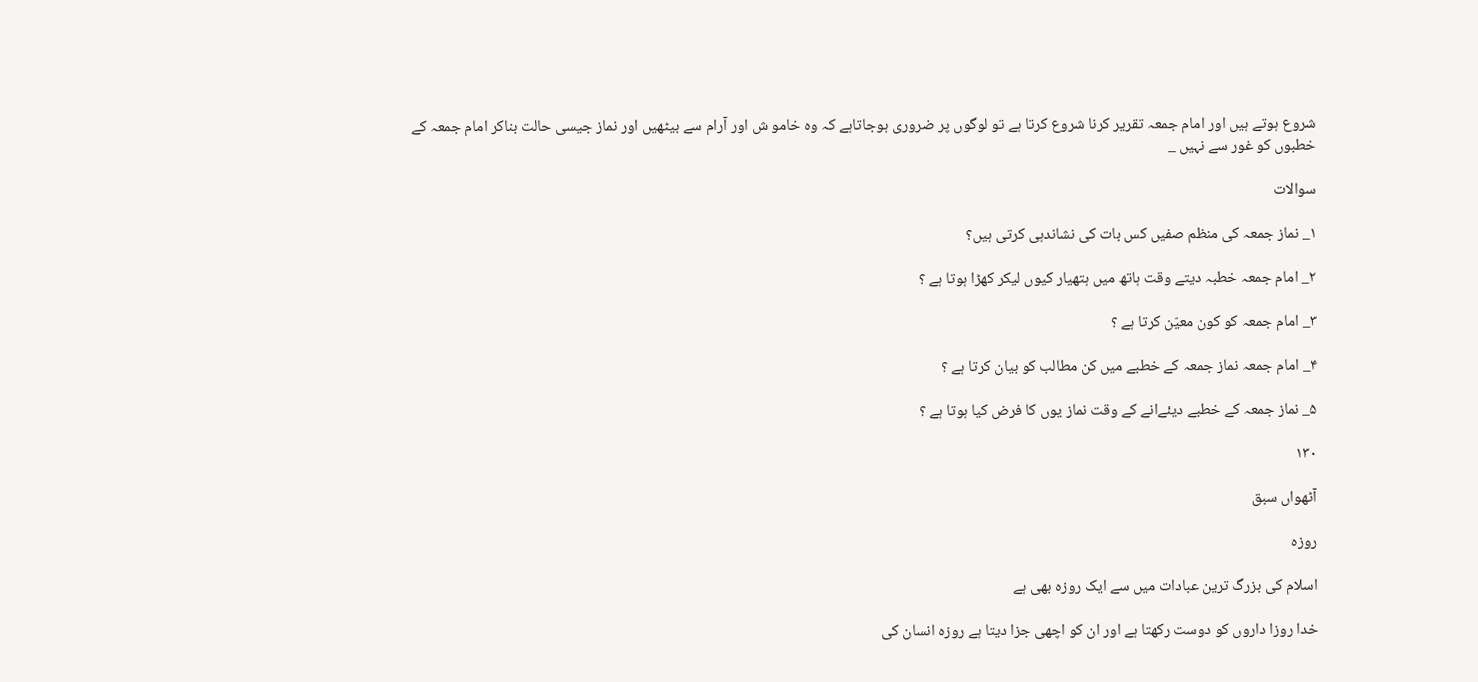شروع ہوتے ہیں اور امام جمعہ تقریر کرنا شروع کرتا ہے تو لوگوں پر ضروری ہوجاتاہے کہ وہ خامو ش اور آرام سے بیٹھیں اور نماز جیسی حالت بناکر امام جمعہ کے خطبوں کو غور سے نہیں _

سوالات

۱_ نماز جمعہ کی منظم صفیں کس بات کی نشاندہی کرتی ہیں؟

۲_ امام جمعہ خطبہ دیتے وقت ہاتھ میں ہتھیار کیوں لیکر کھڑا ہوتا ہے ؟

۳_ امام جمعہ کو کون معيّن کرتا ہے ؟

۴_ امام جمعہ نماز جمعہ کے خطبے میں کن مطالب کو بیان کرتا ہے ؟

۵_ نماز جمعہ کے خطبے دیئےانے کے وقت نماز یوں کا فرض کیا ہوتا ہے ؟

۱۳۰

آٹھواں سبق

روزہ

اسلام کی بزرگ ترین عبادات میں سے ایک روزہ بھی ہے

خدا روزا داروں کو دوست رکھتا ہے اور ان کو اچھی جزا دیتا ہے روزہ انسان کی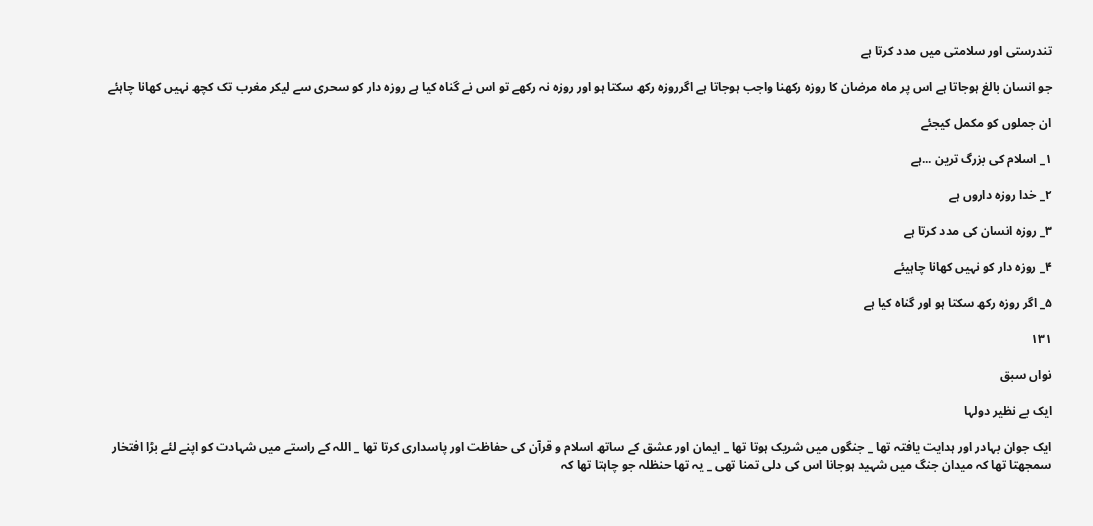تندرستی اور سلامتی میں مدد کرتا ہے

جو انسان بالغ ہوجاتا ہے اس پر ماہ مرضان کا روزہ رکھنا واجب ہوجاتا ہے اگرروزہ رکھ سکتا ہو اور روزہ نہ رکھے تو اس نے گناہ کیا ہے روزہ دار کو سحری سے لیکر مغرب تک کچھ نہیں کھانا چاہئے

ان جملوں کو مکمل کیجئے

۱_ اسلام کی بزرگ ترین ...ہے

۲_ خدا روزہ داروں ہے

۳_ روزہ انسان کی مدد کرتا ہے

۴_ روزہ دار کو نہیں کھانا چاہیئے

۵_ اگر روزہ رکھ سکتا ہو اور گناہ کیا ہے

۱۳۱

نواں سبق

ایک بے نظیر دولہا

ایک جوان بہادر اور ہدایت یافتہ تھا _ جنگوں میں شریک ہوتا تھا _ ایمان اور عشق کے ساتھ اسلام و قرآن کی حفاظت اور پاسداری کرتا تھا _ اللہ کے راستے میں شہادت کو اپنے لئے بڑا افتخار سمجھتا تھا کہ میدان جنگ میں شہید ہوجانا اس کی دلی تمنا تھی _ یہ تھا حنظلہ جو چاہتا تھا کہ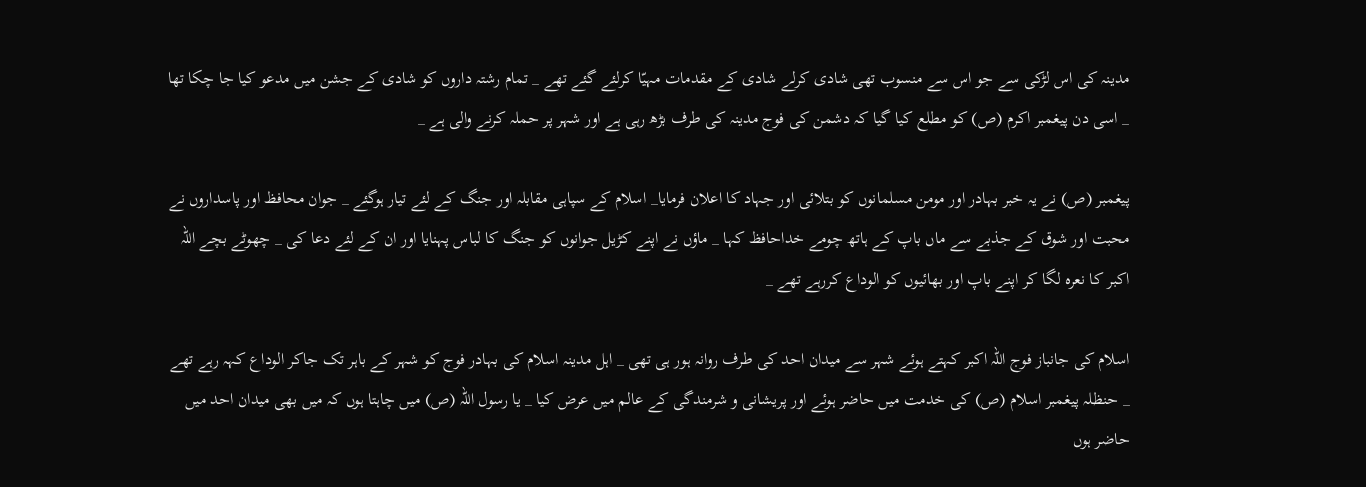مدینہ کی اس لڑکی سے جو اس سے منسوب تھی شادی کرلے شادی کے مقدمات مہيّا کرلئے گئے تھے _ تمام رشتہ داروں کو شادی کے جشن میں مدعو کیا جا چکا تھا _ اسی دن پیغمبر اکرم (ص) کو مطلع کیا گیا کہ دشمن کی فوج مدینہ کی طرف بڑھ رہی ہے اور شہر پر حملہ کرنے والی ہے _

پیغمبر (ص) نے یہ خبر بہادر اور مومن مسلمانوں کو بتلائی اور جہاد کا اعلان فرمایا_ اسلام کے سپاہی مقابلہ اور جنگ کے لئے تیار ہوگئے _ جوان محافظ اور پاسداروں نے محبت اور شوق کے جذبے سے ماں باپ کے ہاتھ چومے خداحافظ کہا _ ماؤں نے اپنے کڑیل جوانوں کو جنگ کا لباس پہنایا اور ان کے لئے دعا کی _ چھوٹے بچے اللہ اکبر کا نعرہ لگا کر اپنے باپ اور بھائیوں کو الوداع کررہے تھے _

اسلام کی جانباز فوج اللہ اکبر کہتے ہوئے شہر سے میدان احد کی طرف روانہ ہور ہی تھی _ اہل مدینہ اسلام کی بہادر فوج کو شہر کے باہر تک جاکر الوداع کہہ رہے تھے _ حنظلہ پیغمبر اسلام (ص) کی خدمت میں حاضر ہوئے اور پریشانی و شرمندگی کے عالم میں عرض کیا _ یا رسول اللہ (ص) میں چاہتا ہوں کہ میں بھی میدان احد میں حاضر ہوں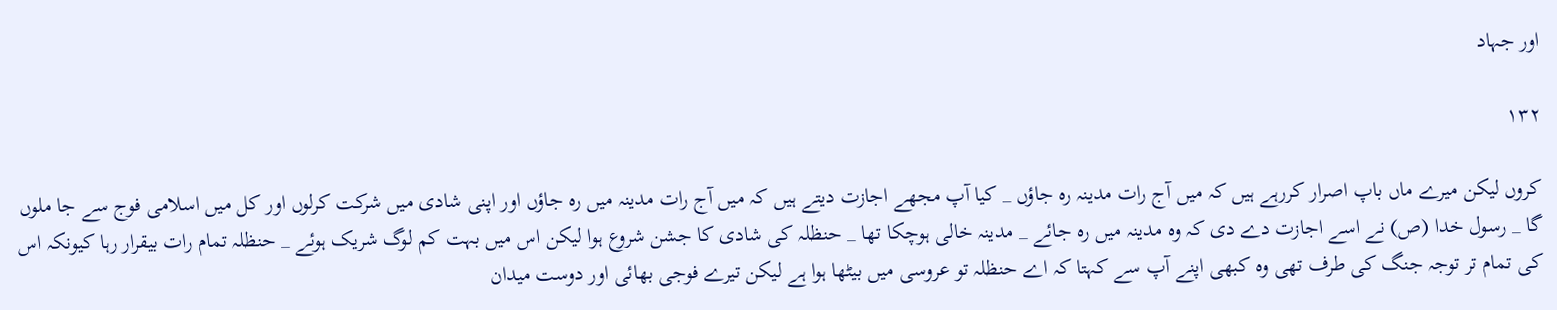اور جہاد

۱۳۲

کروں لیکن میرے ماں باپ اصرار کررہے ہیں کہ میں آج رات مدینہ رہ جاؤں _ کیا آپ مجھے اجازت دیتے ہیں کہ میں آج رات مدینہ میں رہ جاؤں اور اپنی شادی میں شرکت کرلوں اور کل میں اسلامی فوج سے جا ملوں گا _ رسول خدا (ص) نے اسے اجازت دے دی کہ وہ مدینہ میں رہ جائے _ مدینہ خالی ہوچکا تھا _ حنظلہ کی شادی کا جشن شروع ہوا لیکن اس میں بہت کم لوگ شریک ہوئے _ حنظلہ تمام رات بیقرار رہا کیونکہ اس کی تمام تر توجہ جنگ کی طرف تھی وہ کبھی اپنے آپ سے کہتا کہ اے حنظلہ تو عروسی میں بیٹھا ہوا ہے لیکن تیرے فوجی بھائی اور دوست میدان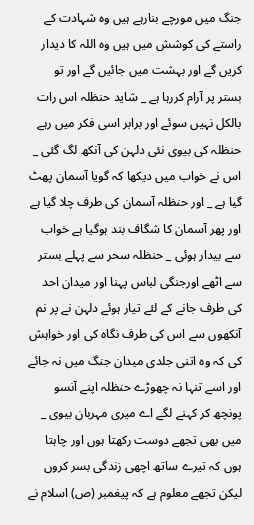جنگ میں مورچے بنارہے ہیں وہ شہادت کے راستے کی کوشش میں ہیں وہ اللہ کا دیدار کریں گے اور بہشت میں جائیں گے اور تو بستر پر آرام کررہا ہے _ شاید حنظلہ اس رات بالکل نہیں سوئے اور برابر اسی فکر میں رہے حنظلہ کی بیوی نئی دلہن کی آنکھ لگ گئی _ اس نے خواب میں دیکھا کہ گویا آسمان پھٹ گیا ہے _ اور حنظلہ آسمان کی طرف چلا گیا ہے اور پھر آسمان کا شگاف بند ہوگیا ہے خواب سے بیدار ہوئی _ حنظلہ سحر سے پہلے بستر سے اٹھے اورجنگی لباس پہنا اور میدان احد کی طرف جانے کے لئے تیار ہوئے دلہن نے پر نم آنکھوں سے اس کی طرف نگاہ کی اور خواہش کی کہ وہ اتنی جلدی میدان جنگ میں نہ جائے اور اسے تنہا نہ چھوڑے حنظلہ اپنے آنسو پونچھ کر کہنے لگے اے میری مہربان بیوی _ میں بھی تجھے دوست رکھتا ہوں اور چاہتا ہوں کہ تیرے ساتھ اچھی زندگی بسر کروں لیکن تجھے معلوم ہے کہ پیغمبر (ص) اسلام نے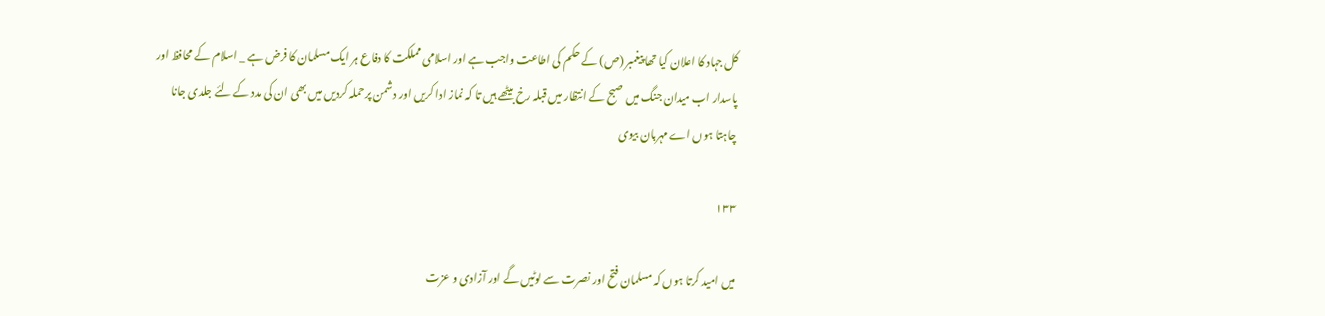کل جہاد کا اعلان کیا تھا پیغمبر (ص) کے حکم کی اطاعت واجب ہے اور اسلامی مملکت کا دفاع ہر ایک مسلمان کا فرض ہے _ اسلام کے محافظ اور پاسدار اب میدان جنگ میں صبح کے انتظار میں قبلہ رخ بیٹھے ہیں تا کہ نماز ادا کریں اور دشمن پرحملہ کردیں میں بھی ان کی مدد کے لئے جلدی جانا چاہتا ہوں اے مہربان بیوی

۱۳۳

میں امید کرتا ہوں کہ مسلمان فتح اور نصرت سے لوٹیں گے اور آزادی و عزت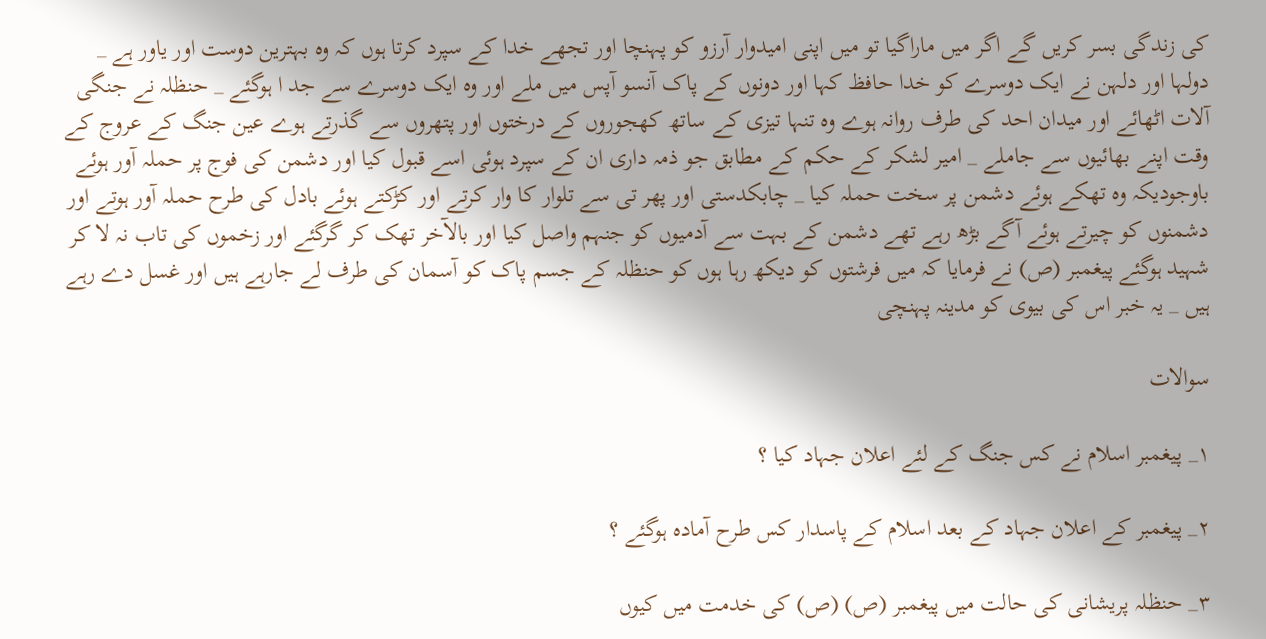کی زندگی بسر کریں گے اگر میں ماراگیا تو میں اپنی امیدوار آرزو کو پہنچا اور تجھے خدا کے سپرد کرتا ہوں کہ وہ بہترین دوست اور یاور ہے _ دولہا اور دلہن نے ایک دوسرے کو خدا حافظ کہا اور دونوں کے پاک آنسو آپس میں ملے اور وہ ایک دوسرے سے جد ا ہوگئے _ حنظلہ نے جنگی آلات اٹھائے اور میدان احد کی طرف روانہ ہوے وہ تنہا تیزی کے ساتھ کھجوروں کے درختوں اور پتھروں سے گذرتے ہوے عین جنگ کے عروج کے وقت اپنے بھائیوں سے جاملے _ امیر لشکر کے حکم کے مطابق جو ذمہ داری ان کے سپرد ہوئی اسے قبول کیا اور دشمن کی فوج پر حملہ آور ہوئے باوجودیکہ وہ تھکے ہوئے دشمن پر سخت حملہ کیا _ چابکدستی اور پھر تی سے تلوار کا وار کرتے اور کڑکتے ہوئے بادل کی طرح حملہ آور ہوتے اور دشمنوں کو چیرتے ہوئے آگے بڑھ رہے تھے دشمن کے بہت سے آدمیوں کو جنہم واصل کیا اور بالآخر تھک کر گرگئے اور زخموں کی تاب نہ لا کر شہید ہوگئے پیغمبر (ص) نے فرمایا کہ میں فرشتوں کو دیکھ رہا ہوں کو حنظلہ کے جسم پاک کو آسمان کی طرف لے جارہے ہیں اور غسل دے رہے ہیں _ یہ خبر اس کی بیوی کو مدینہ پہنچی

سوالات

۱_ پیغمبر اسلام نے کس جنگ کے لئے اعلان جہاد کیا ؟

۲_ پیغمبر کے اعلان جہاد کے بعد اسلام کے پاسدار کس طرح آمادہ ہوگئے ؟

۳_ حنظلہ پریشانی کی حالت میں پیغمبر (ص) (ص) کی خدمت میں کیوں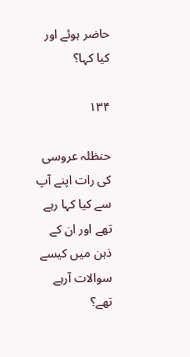حاضر ہوئے اور کیا کہا؟

۱۳۴

حنظلہ عروسی کی رات اپنے آپ سے کیا کہا رہے تھے اور ان کے ذہن میں کیسے سوالات آرہے تھے؟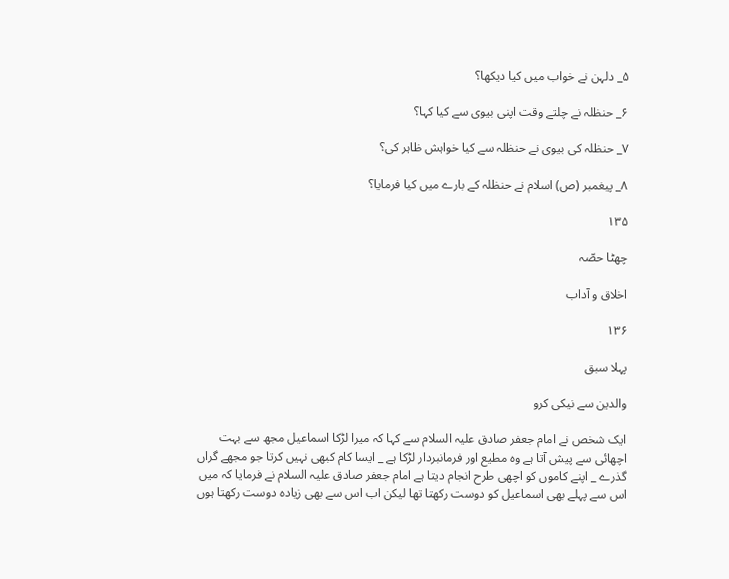۵_ دلہن نے خواب میں کیا دیکھا؟

۶_ حنظلہ نے چلتے وقت اپنی بیوی سے کیا کہا؟

۷_ حنظلہ کی بیوی نے حنظلہ سے کیا خواہش ظاہر کی؟

۸_ پیغمبر (ص) اسلام نے حنظلہ کے بارے میں کیا فرمایا؟

۱۳۵

چھٹا حصّہ

اخلاق و آداب

۱۳۶

پہلا سبق

والدین سے نیکی کرو

ایک شخص نے امام جعفر صادق علیہ السلام سے کہا کہ میرا لڑکا اسماعیل مجھ سے بہت اچھائی سے پیش آتا ہے وہ مطیع اور فرمانبردار لڑکا ہے _ ایسا کام کبھی نہیں کرتا جو مجھے گراں گذرے _ اپنے کاموں کو اچھی طرح انجام دیتا ہے امام جعفر صادق علیہ السلام نے فرمایا کہ میں اس سے پہلے بھی اسماعیل کو دوست رکھتا تھا لیکن اب اس سے بھی زیادہ دوست رکھتا ہوں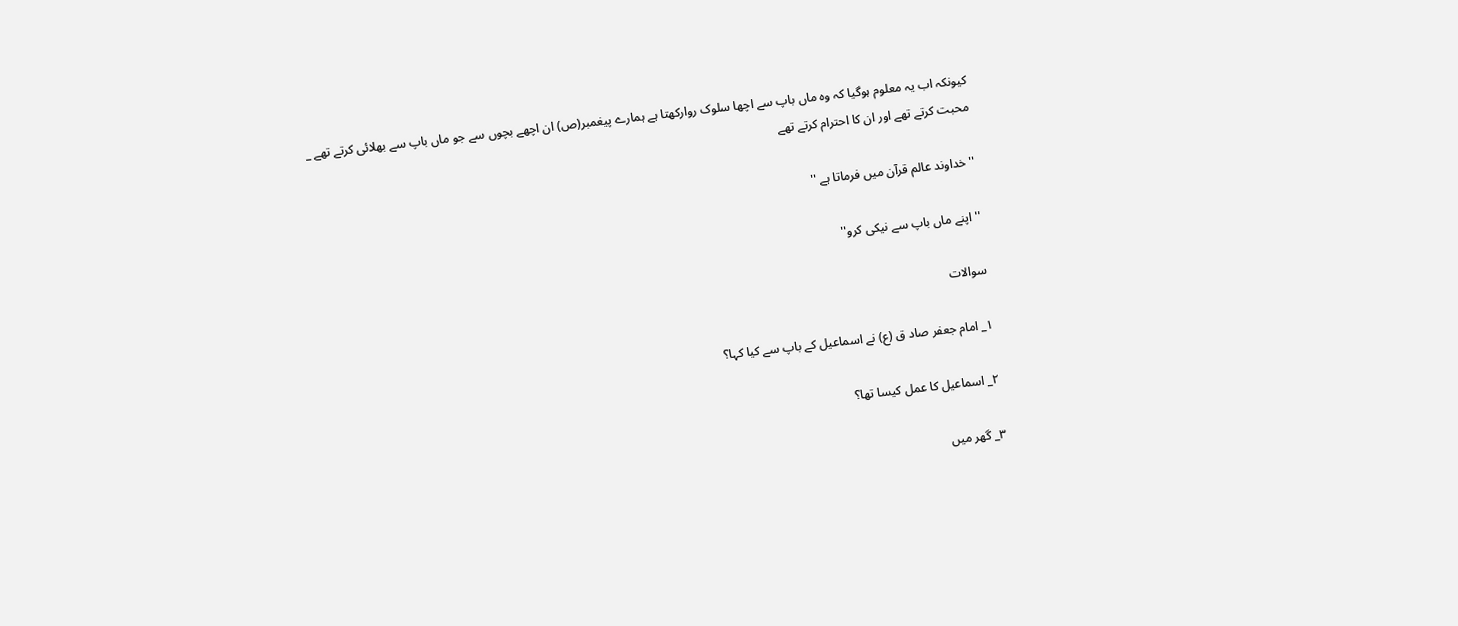کیونکہ اب یہ معلوم ہوگیا کہ وہ ماں باپ سے اچھا سلوک روارکھتا ہے ہمارے پیغمبر(ص) ان اچھے بچوں سے جو ماں باپ سے بھلائی کرتے تھے _ محبت کرتے تھے اور ان کا احترام کرتے تھے

'' خداوند عالم قرآن میں فرماتا ہے ''

'' اپنے ماں باپ سے نیکی کرو''

سوالات

۱_ امام جعفر صاد ق (ع) نے اسماعیل کے باپ سے کیا کہا؟

۲_ اسماعیل کا عمل کیسا تھا؟

۳_ گھر میں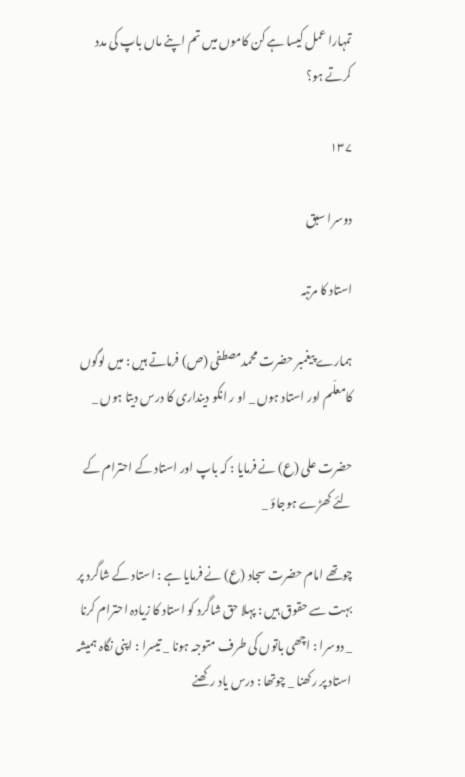تمہارا عمل کیسا ہے کن کاموں میں تم اپنے ماں باپ کی مدد کرتے ہو؟

۱۳۷

دوسرا سبق

استاد کا مرتبہ

ہمارے پیغمبر حضرت محمدمصطفی (ص) فرماتے ہیں : میں لوگوں کامعلّم اور استاد ہوں _ او ر انکو دینداری کا درس دیتا ہوں _

حضرت علی (ع) نے فرمایا : کہ باپ اور استاد کے احترام کے لئے کھڑے ہوجاؤ _

چوتھے امام حضرت سجاد (ع) نے فرمایا ہے : استاد کے شاگرد پر بہت سے حقوق ہیں : پہلا حق شاگرد کو استاد کا زیادہ احترام کرنا _ دوسرا : اچھی باتوں کی طرف متوجہ ہونا _ تیسرا : اپنی نگاہ ہمیشہ استاد پر رکھنا _ چوتھا : درس یاد رکھنے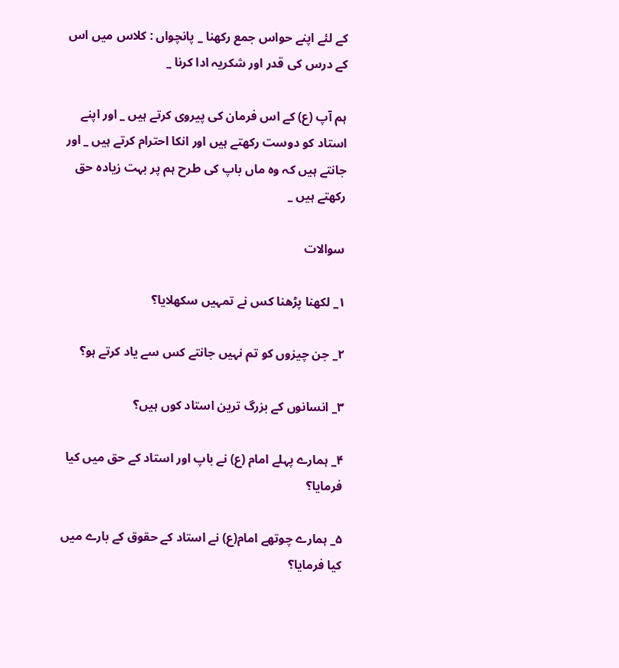کے لئے اپنے حواس جمع رکھنا _ پانچواں : کلاس میں اس کے درس کی قدر اور شکریہ ادا کرنا _

ہم آپ (ع) کے اس فرمان کی پیروی کرتے ہیں _ اور اپنے استاد کو دوست رکھتے ہیں اور انکا احترام کرتے ہیں _ اور جانتے ہیں کہ وہ ماں باپ کی طرح ہم پر بہت زیادہ حق رکھتے ہیں _

سوالات

۱_ لکھنا پڑھنا کس نے تمہیں سکھلایا؟

۲_ جن چیزوں کو تم نہیں جانتے کس سے یاد کرتے ہو؟

۳_ انسانوں کے بزرگ ترین استاد کوں ہیں؟

۴_ ہمارے پہلے امام (ع) نے باپ اور استاد کے حق میں کیا فرمایا؟

۵_ ہمارے چوتھے امام(ع) نے استاد کے حقوق کے بارے میں کیا فرمایا؟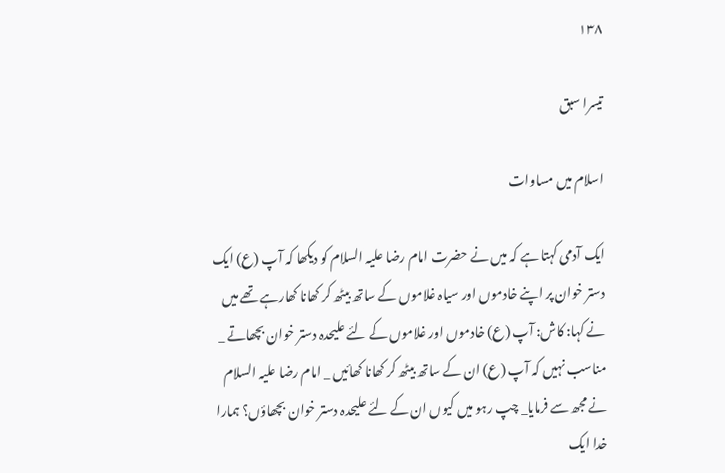۱۳۸

تیسرا سبق

اسلام میں مساوات

ایک آدمی کہتا ہے کہ میں نے حضرت امام رضا علیہ السلام کو دیکھا کہ آپ (ع) ایک دستر خوان پر اپنے خادموں اور سیاہ غلاموں کے ساتھ بیٹھ کر کھانا کھارہے تھے میں نے کہا: کاش: آپ (ع) خادموں اور غلاموں کے لئے علیحدہ دستر خوان بچھاتے _ مناسب نہیں کہ آپ (ع) ان کے ساتھ بیٹھ کر کھانا کھائیں _ امام رضا علیہ السلام نے مجھ سے فرمایا_ چپ رہو میں کیوں ان کے لئے علیحدہ دستر خوان بچھاؤں؟ ہمارا خدا ایک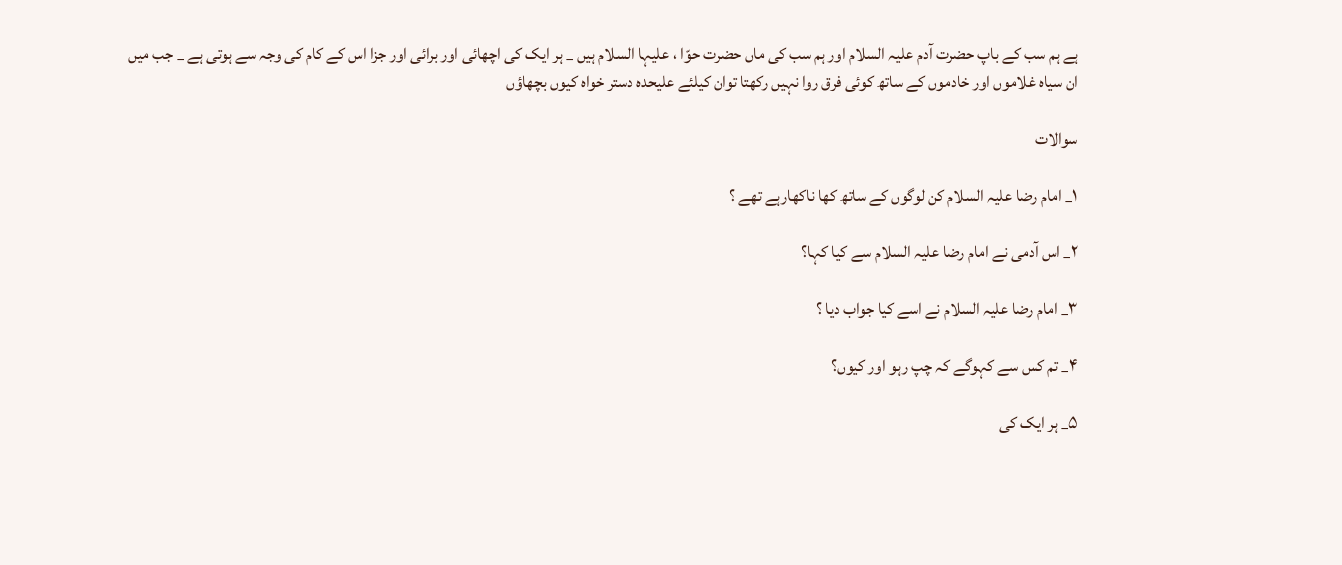ہے ہم سب کے باپ حضرت آدم علیہ السلام اور ہم سب کی ماں حضرت حوّا ، علیہا السلام ہیں _ ہر ایک کی اچھائی اور برائی اور جزا اس کے کام کی وجہ سے ہوتی ہے _ جب میں ان سیاہ غلاموں اور خادموں کے ساتھ کوئی فرق روا نہیں رکھتا توان کیلئے علیحدہ دستر خواہ کیوں بچھاؤں

سوالات

۱_ امام رضا علیہ السلام کن لوگوں کے ساتھ کھا ناکھارہے تھے ؟

۲_ اس آدمی نے امام رضا علیہ السلام سے کیا کہا؟

۳_ امام رضا علیہ السلام نے اسے کیا جواب دیا ؟

۴_ تم کس سے کہوگے کہ چپ رہو اور کیوں؟

۵_ ہر ایک کی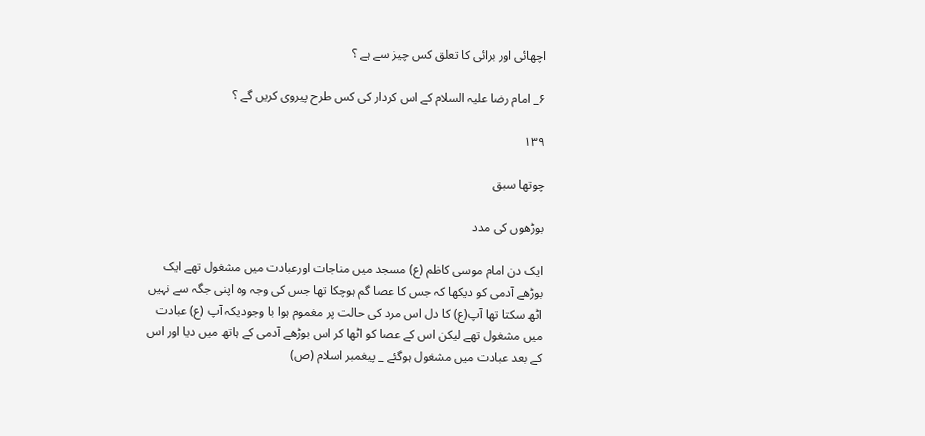اچھائی اور برائی کا تعلق کس چیز سے ہے ؟

۶_ امام رضا علیہ السلام کے اس کردار کی کس طرح پیروی کریں گے ؟

۱۳۹

چوتھا سبق

بوڑھوں کی مدد

ایک دن امام موسی کاظم (ع) مسجد میں مناجات اورعبادت میں مشغول تھے ایک بوڑھے آدمی کو دیکھا کہ جس کا عصا گم ہوچکا تھا جس کی وجہ وہ اپنی جگہ سے نہیں اٹھ سکتا تھا آپ(ع) کا دل اس مرد کی حالت پر مغموم ہوا با وجودیکہ آپ (ع) عبادت میں مشغول تھے لیکن اس کے عصا کو اٹھا کر اس بوڑھے آدمی کے ہاتھ میں دیا اور اس کے بعد عبادت میں مشغول ہوگئے _ پیغمبر اسلام (ص)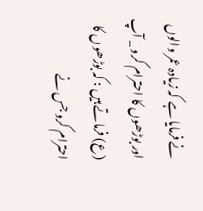نے فرمایا ہے کہ زیادہ عمر والوں اور بوڑھوں کا احترام کرو _ آپ (ع) فرماتے ہیں : کہ بوڑھوں کا احترام کرو جس نے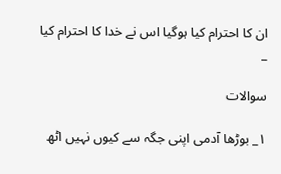ان کا احترام کیا ہوگیا اس نے خدا کا احترام کیا _

سوالات

۱_ بوڑھا آدمی اپنی جگہ سے کیوں نہیں اٹھ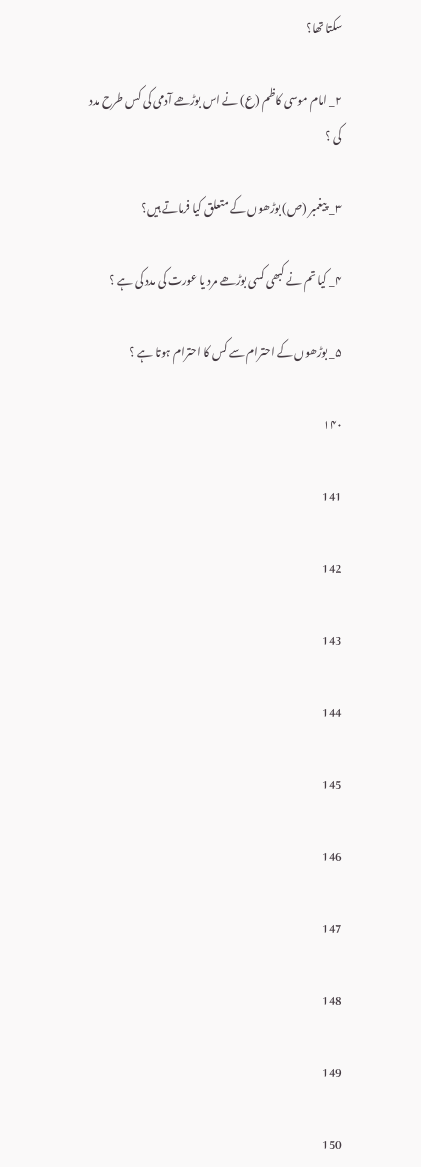سکتا تھا؟

۲_ امام موسی کاظم (ع) نے اس بوڑھے آدمی کی کس طرح مدد کی ؟

۳_ پیغمبر (ص) بوڑھوں کے متعلق کیا فرماتے ہیں؟

۴_ کیا تم نے کبھی کسی بوڑھے مرد یا عورت کی مدد کی ہے ؟

۵_ بوڑھوں کے احترام سے کس کا احترام ہوتا ہے ؟

۱۴۰

141

142

143

144

145

146

147

148

149

150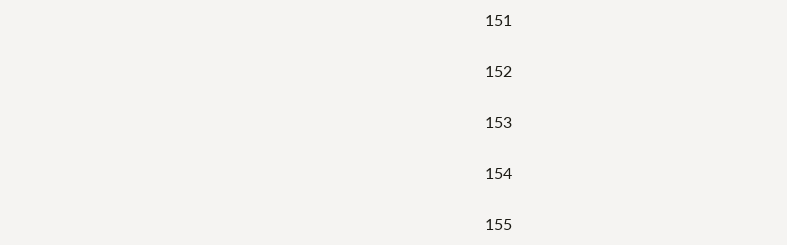151

152

153

154

155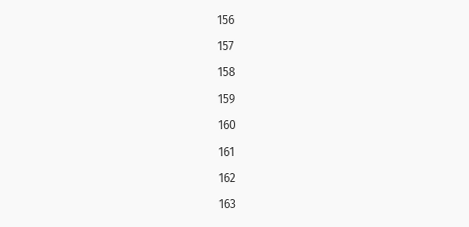156

157

158

159

160

161

162

163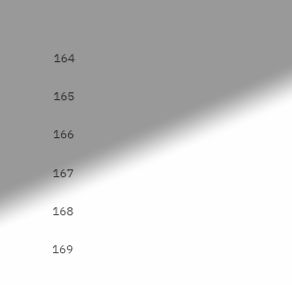164

165

166

167

168

169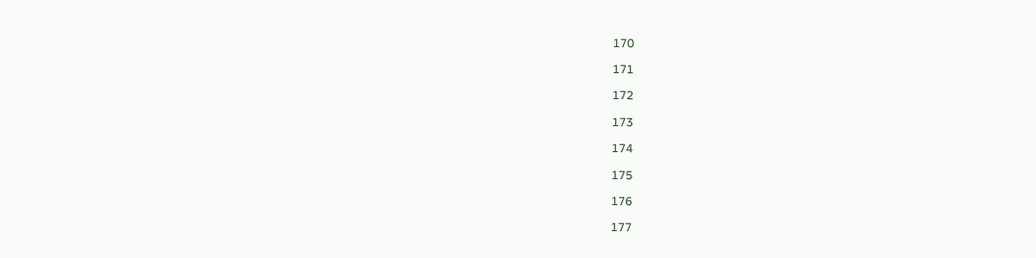170

171

172

173

174

175

176

177